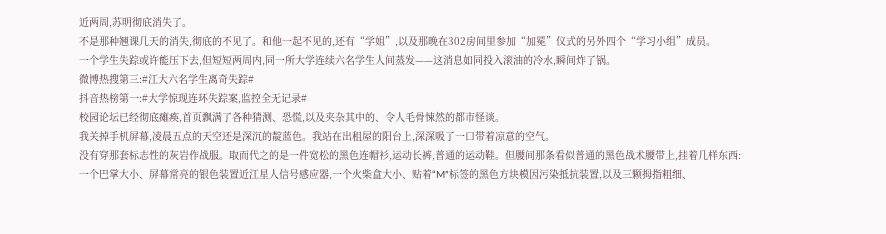近两周,苏明彻底消失了。
不是那种翘课几天的消失,彻底的不见了。和他一起不见的,还有“学姐”,以及那晚在302房间里参加“加冕”仪式的另外四个“学习小组”成员。
一个学生失踪或许能压下去,但短短两周内,同一所大学连续六名学生人间蒸发——这消息如同投入滚油的冷水,瞬间炸了锅。
微博热搜第三:#江大六名学生离奇失踪#
抖音热榜第一:#大学惊现连环失踪案,监控全无记录#
校园论坛已经彻底瘫痪,首页飘满了各种猜测、恐慌,以及夹杂其中的、令人毛骨悚然的都市怪谈。
我关掉手机屏幕,凌晨五点的天空还是深沉的靛蓝色。我站在出租屋的阳台上,深深吸了一口带着凉意的空气。
没有穿那套标志性的灰岩作战服。取而代之的是一件宽松的黑色连帽衫,运动长裤,普通的运动鞋。但腰间那条看似普通的黑色战术腰带上,挂着几样东西:一个巴掌大小、屏幕常亮的银色装置近江星人信号感应器,一个火柴盒大小、贴着“M”标签的黑色方块模因污染抵抗装置,以及三颗拇指粗细、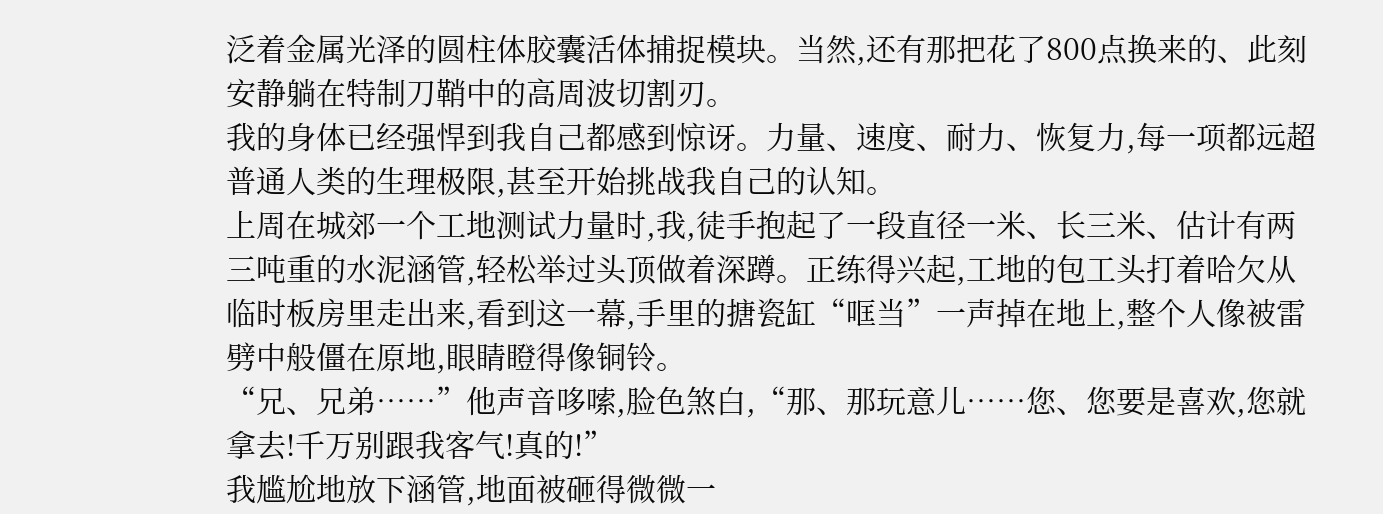泛着金属光泽的圆柱体胶囊活体捕捉模块。当然,还有那把花了800点换来的、此刻安静躺在特制刀鞘中的高周波切割刃。
我的身体已经强悍到我自己都感到惊讶。力量、速度、耐力、恢复力,每一项都远超普通人类的生理极限,甚至开始挑战我自己的认知。
上周在城郊一个工地测试力量时,我,徒手抱起了一段直径一米、长三米、估计有两三吨重的水泥涵管,轻松举过头顶做着深蹲。正练得兴起,工地的包工头打着哈欠从临时板房里走出来,看到这一幕,手里的搪瓷缸“哐当”一声掉在地上,整个人像被雷劈中般僵在原地,眼睛瞪得像铜铃。
“兄、兄弟……”他声音哆嗦,脸色煞白,“那、那玩意儿……您、您要是喜欢,您就拿去!千万别跟我客气!真的!”
我尴尬地放下涵管,地面被砸得微微一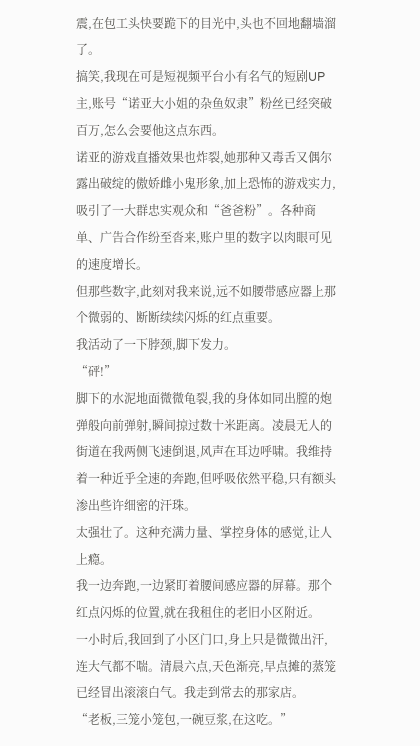震,在包工头快要跪下的目光中,头也不回地翻墙溜了。
搞笑,我现在可是短视频平台小有名气的短剧UP主,账号“诺亚大小姐的杂鱼奴隶”粉丝已经突破百万,怎么会要他这点东西。
诺亚的游戏直播效果也炸裂,她那种又毒舌又偶尔露出破绽的傲娇雌小鬼形象,加上恐怖的游戏实力,吸引了一大群忠实观众和“爸爸粉”。各种商单、广告合作纷至沓来,账户里的数字以肉眼可见的速度增长。
但那些数字,此刻对我来说,远不如腰带感应器上那个微弱的、断断续续闪烁的红点重要。
我活动了一下脖颈,脚下发力。
“砰!”
脚下的水泥地面微微龟裂,我的身体如同出膛的炮弹般向前弹射,瞬间掠过数十米距离。凌晨无人的街道在我两侧飞速倒退,风声在耳边呼啸。我维持着一种近乎全速的奔跑,但呼吸依然平稳,只有额头渗出些许细密的汗珠。
太强壮了。这种充满力量、掌控身体的感觉,让人上瘾。
我一边奔跑,一边紧盯着腰间感应器的屏幕。那个红点闪烁的位置,就在我租住的老旧小区附近。
一小时后,我回到了小区门口,身上只是微微出汗,连大气都不喘。清晨六点,天色渐亮,早点摊的蒸笼已经冒出滚滚白气。我走到常去的那家店。
“老板,三笼小笼包,一碗豆浆,在这吃。”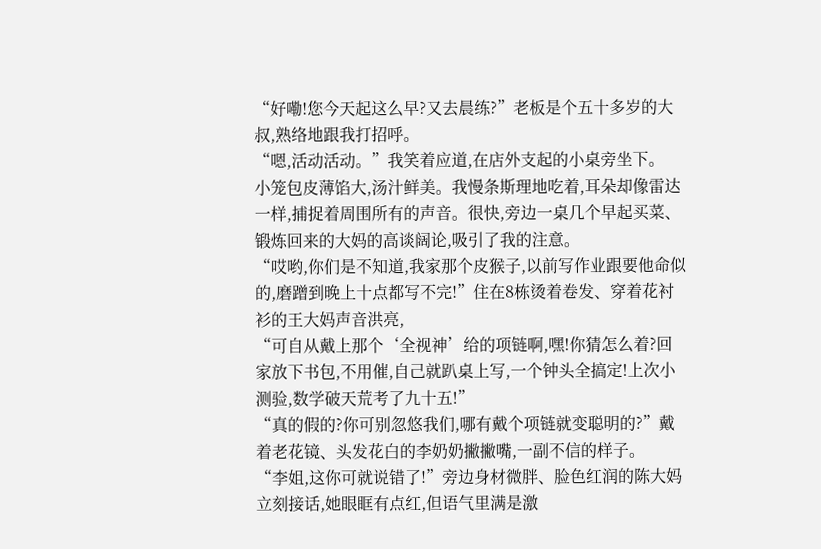“好嘞!您今天起这么早?又去晨练?”老板是个五十多岁的大叔,熟络地跟我打招呼。
“嗯,活动活动。”我笑着应道,在店外支起的小桌旁坐下。
小笼包皮薄馅大,汤汁鲜美。我慢条斯理地吃着,耳朵却像雷达一样,捕捉着周围所有的声音。很快,旁边一桌几个早起买菜、锻炼回来的大妈的高谈阔论,吸引了我的注意。
“哎哟,你们是不知道,我家那个皮猴子,以前写作业跟要他命似的,磨蹭到晚上十点都写不完!”住在8栋烫着卷发、穿着花衬衫的王大妈声音洪亮,
“可自从戴上那个‘全视神’给的项链啊,嘿!你猜怎么着?回家放下书包,不用催,自己就趴桌上写,一个钟头全搞定!上次小测验,数学破天荒考了九十五!”
“真的假的?你可别忽悠我们,哪有戴个项链就变聪明的?”戴着老花镜、头发花白的李奶奶撇撇嘴,一副不信的样子。
“李姐,这你可就说错了!”旁边身材微胖、脸色红润的陈大妈立刻接话,她眼眶有点红,但语气里满是激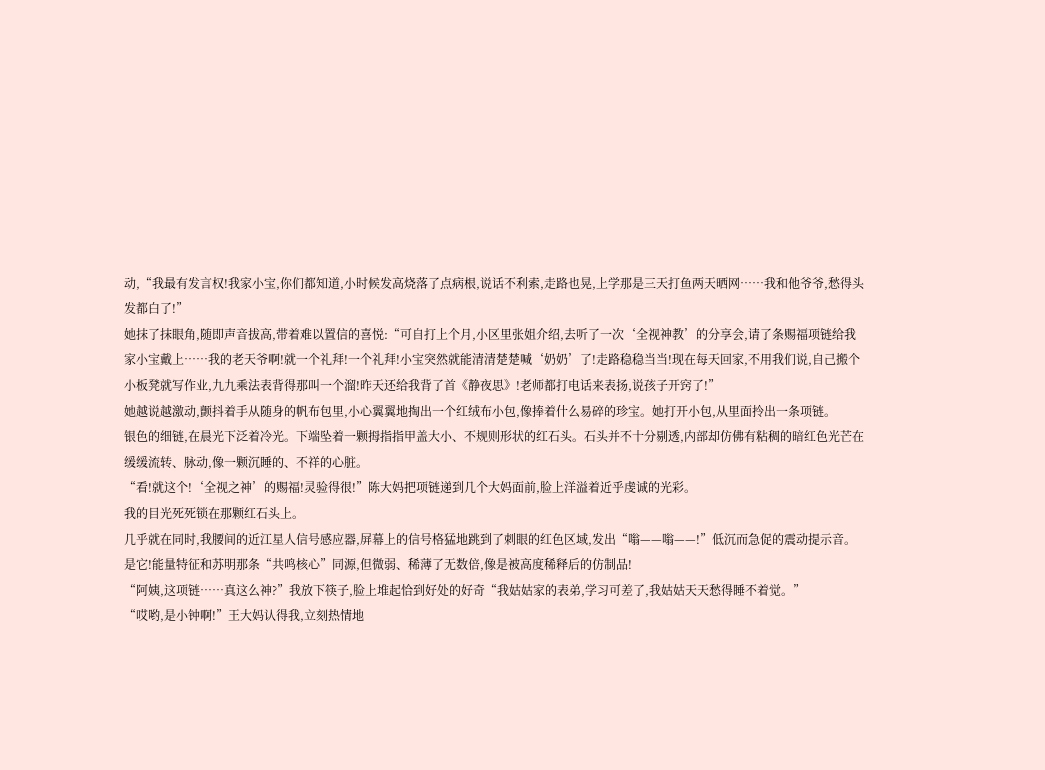动,“我最有发言权!我家小宝,你们都知道,小时候发高烧落了点病根,说话不利索,走路也晃,上学那是三天打鱼两天晒网……我和他爷爷,愁得头发都白了!”
她抹了抹眼角,随即声音拔高,带着难以置信的喜悦:“可自打上个月,小区里张姐介绍,去听了一次‘全视神教’的分享会,请了条赐福项链给我家小宝戴上……我的老天爷啊!就一个礼拜!一个礼拜!小宝突然就能清清楚楚喊‘奶奶’了!走路稳稳当当!现在每天回家,不用我们说,自己搬个小板凳就写作业,九九乘法表背得那叫一个溜!昨天还给我背了首《静夜思》!老师都打电话来表扬,说孩子开窍了!”
她越说越激动,颤抖着手从随身的帆布包里,小心翼翼地掏出一个红绒布小包,像捧着什么易碎的珍宝。她打开小包,从里面拎出一条项链。
银色的细链,在晨光下泛着冷光。下端坠着一颗拇指指甲盖大小、不规则形状的红石头。石头并不十分剔透,内部却仿佛有粘稠的暗红色光芒在缓缓流转、脉动,像一颗沉睡的、不祥的心脏。
“看!就这个!‘全视之神’的赐福!灵验得很!”陈大妈把项链递到几个大妈面前,脸上洋溢着近乎虔诚的光彩。
我的目光死死锁在那颗红石头上。
几乎就在同时,我腰间的近江星人信号感应器,屏幕上的信号格猛地跳到了刺眼的红色区域,发出“嗡——嗡——!”低沉而急促的震动提示音。
是它!能量特征和苏明那条“共鸣核心”同源,但微弱、稀薄了无数倍,像是被高度稀释后的仿制品!
“阿姨,这项链……真这么神?”我放下筷子,脸上堆起恰到好处的好奇“我姑姑家的表弟,学习可差了,我姑姑天天愁得睡不着觉。”
“哎哟,是小钟啊!”王大妈认得我,立刻热情地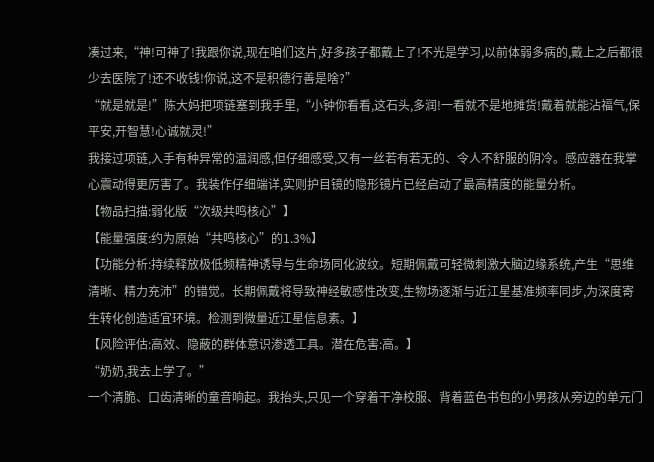凑过来,“神!可神了!我跟你说,现在咱们这片,好多孩子都戴上了!不光是学习,以前体弱多病的,戴上之后都很少去医院了!还不收钱!你说,这不是积德行善是啥?”
“就是就是!”陈大妈把项链塞到我手里,“小钟你看看,这石头,多润!一看就不是地摊货!戴着就能沾福气,保平安,开智慧!心诚就灵!”
我接过项链,入手有种异常的温润感,但仔细感受,又有一丝若有若无的、令人不舒服的阴冷。感应器在我掌心震动得更厉害了。我装作仔细端详,实则护目镜的隐形镜片已经启动了最高精度的能量分析。
【物品扫描:弱化版“次级共鸣核心”】
【能量强度:约为原始“共鸣核心”的1.3%】
【功能分析:持续释放极低频精神诱导与生命场同化波纹。短期佩戴可轻微刺激大脑边缘系统,产生“思维清晰、精力充沛”的错觉。长期佩戴将导致神经敏感性改变,生物场逐渐与近江星基准频率同步,为深度寄生转化创造适宜环境。检测到微量近江星信息素。】
【风险评估:高效、隐蔽的群体意识渗透工具。潜在危害:高。】
“奶奶,我去上学了。”
一个清脆、口齿清晰的童音响起。我抬头,只见一个穿着干净校服、背着蓝色书包的小男孩从旁边的单元门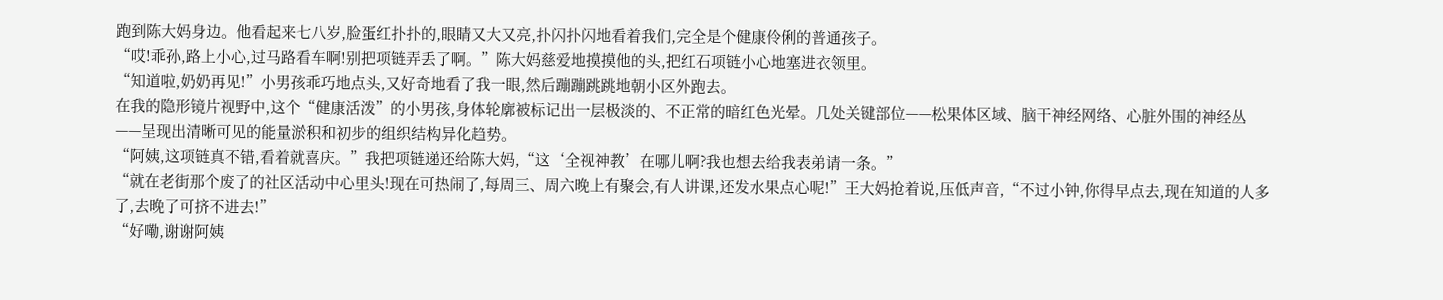跑到陈大妈身边。他看起来七八岁,脸蛋红扑扑的,眼睛又大又亮,扑闪扑闪地看着我们,完全是个健康伶俐的普通孩子。
“哎!乖孙,路上小心,过马路看车啊!别把项链弄丢了啊。”陈大妈慈爱地摸摸他的头,把红石项链小心地塞进衣领里。
“知道啦,奶奶再见!”小男孩乖巧地点头,又好奇地看了我一眼,然后蹦蹦跳跳地朝小区外跑去。
在我的隐形镜片视野中,这个“健康活泼”的小男孩,身体轮廓被标记出一层极淡的、不正常的暗红色光晕。几处关键部位——松果体区域、脑干神经网络、心脏外围的神经丛——呈现出清晰可见的能量淤积和初步的组织结构异化趋势。
“阿姨,这项链真不错,看着就喜庆。”我把项链递还给陈大妈,“这‘全视神教’在哪儿啊?我也想去给我表弟请一条。”
“就在老街那个废了的社区活动中心里头!现在可热闹了,每周三、周六晚上有聚会,有人讲课,还发水果点心呢!”王大妈抢着说,压低声音,“不过小钟,你得早点去,现在知道的人多了,去晚了可挤不进去!”
“好嘞,谢谢阿姨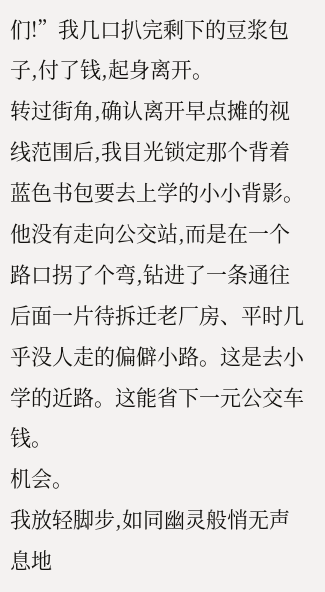们!”我几口扒完剩下的豆浆包子,付了钱,起身离开。
转过街角,确认离开早点摊的视线范围后,我目光锁定那个背着蓝色书包要去上学的小小背影。
他没有走向公交站,而是在一个路口拐了个弯,钻进了一条通往后面一片待拆迁老厂房、平时几乎没人走的偏僻小路。这是去小学的近路。这能省下一元公交车钱。
机会。
我放轻脚步,如同幽灵般悄无声息地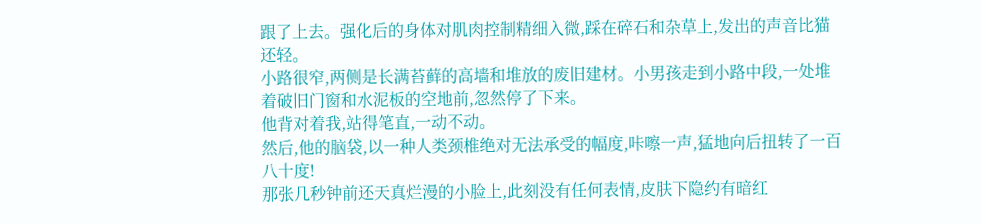跟了上去。强化后的身体对肌肉控制精细入微,踩在碎石和杂草上,发出的声音比猫还轻。
小路很窄,两侧是长满苔藓的高墙和堆放的废旧建材。小男孩走到小路中段,一处堆着破旧门窗和水泥板的空地前,忽然停了下来。
他背对着我,站得笔直,一动不动。
然后,他的脑袋,以一种人类颈椎绝对无法承受的幅度,咔嚓一声,猛地向后扭转了一百八十度!
那张几秒钟前还天真烂漫的小脸上,此刻没有任何表情,皮肤下隐约有暗红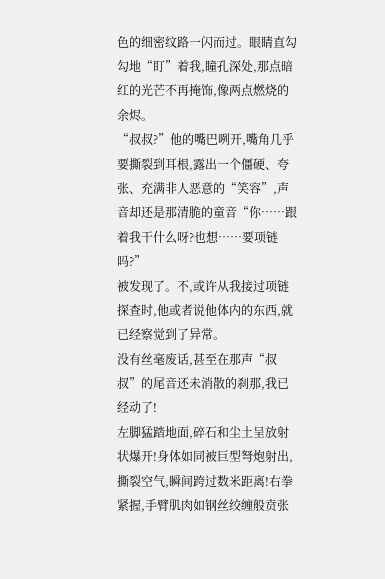色的细密纹路一闪而过。眼睛直勾勾地“盯”着我,瞳孔深处,那点暗红的光芒不再掩饰,像两点燃烧的余烬。
“叔叔?”他的嘴巴咧开,嘴角几乎要撕裂到耳根,露出一个僵硬、夸张、充满非人恶意的“笑容”,声音却还是那清脆的童音“你……跟着我干什么呀?也想……要项链吗?”
被发现了。不,或许从我接过项链探查时,他或者说他体内的东西,就已经察觉到了异常。
没有丝毫废话,甚至在那声“叔叔”的尾音还未消散的刹那,我已经动了!
左脚猛踏地面,碎石和尘土呈放射状爆开!身体如同被巨型弩炮射出,撕裂空气,瞬间跨过数米距离!右拳紧握,手臂肌肉如钢丝绞缠般贲张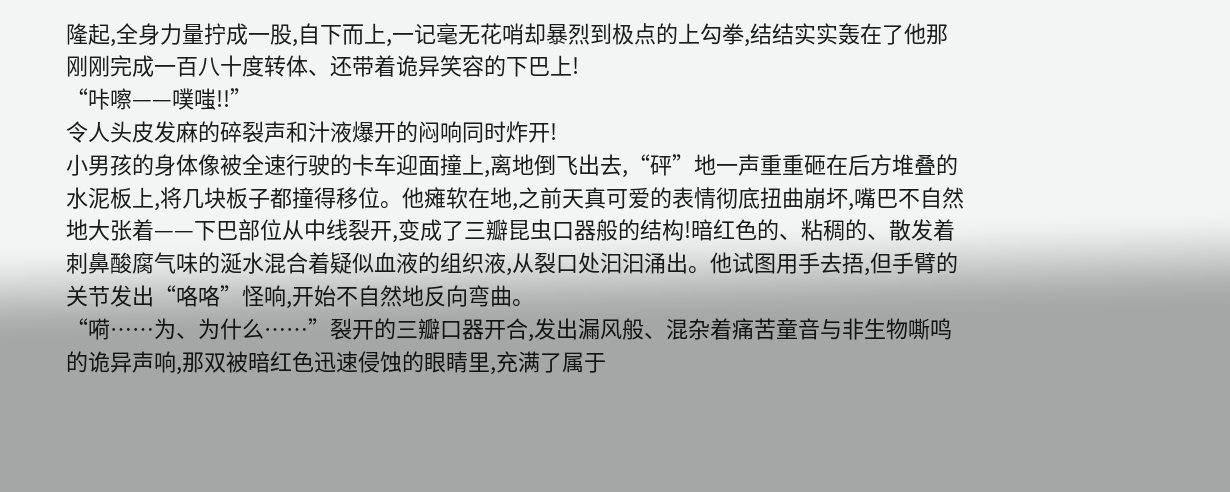隆起,全身力量拧成一股,自下而上,一记毫无花哨却暴烈到极点的上勾拳,结结实实轰在了他那刚刚完成一百八十度转体、还带着诡异笑容的下巴上!
“咔嚓——噗嗤!!”
令人头皮发麻的碎裂声和汁液爆开的闷响同时炸开!
小男孩的身体像被全速行驶的卡车迎面撞上,离地倒飞出去,“砰”地一声重重砸在后方堆叠的水泥板上,将几块板子都撞得移位。他瘫软在地,之前天真可爱的表情彻底扭曲崩坏,嘴巴不自然地大张着——下巴部位从中线裂开,变成了三瓣昆虫口器般的结构!暗红色的、粘稠的、散发着刺鼻酸腐气味的涎水混合着疑似血液的组织液,从裂口处汩汩涌出。他试图用手去捂,但手臂的关节发出“咯咯”怪响,开始不自然地反向弯曲。
“嗬……为、为什么……”裂开的三瓣口器开合,发出漏风般、混杂着痛苦童音与非生物嘶鸣的诡异声响,那双被暗红色迅速侵蚀的眼睛里,充满了属于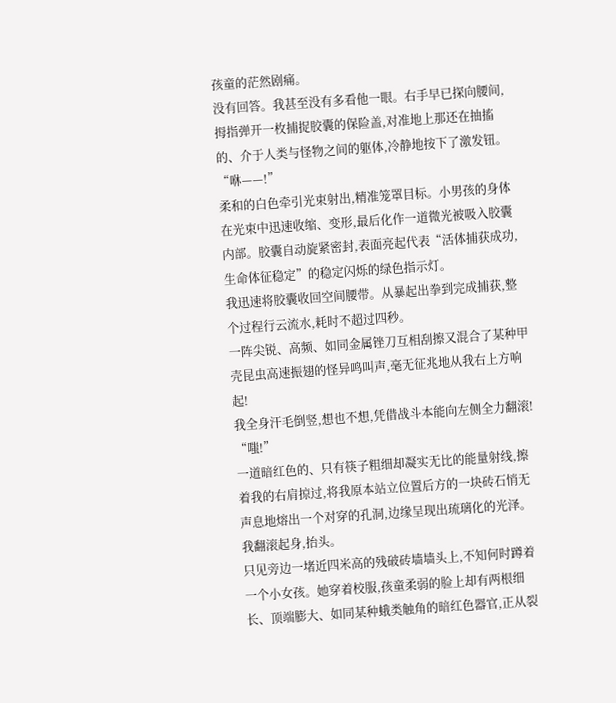孩童的茫然剧痛。
没有回答。我甚至没有多看他一眼。右手早已探向腰间,拇指弹开一枚捕捉胶囊的保险盖,对准地上那还在抽搐的、介于人类与怪物之间的躯体,冷静地按下了激发钮。
“咻——!”
柔和的白色牵引光束射出,精准笼罩目标。小男孩的身体在光束中迅速收缩、变形,最后化作一道微光被吸入胶囊内部。胶囊自动旋紧密封,表面亮起代表“活体捕获成功,生命体征稳定”的稳定闪烁的绿色指示灯。
我迅速将胶囊收回空间腰带。从暴起出拳到完成捕获,整个过程行云流水,耗时不超过四秒。
一阵尖锐、高频、如同金属锉刀互相刮擦又混合了某种甲壳昆虫高速振翅的怪异鸣叫声,毫无征兆地从我右上方响起!
我全身汗毛倒竖,想也不想,凭借战斗本能向左侧全力翻滚!
“嗤!”
一道暗红色的、只有筷子粗细却凝实无比的能量射线,擦着我的右肩掠过,将我原本站立位置后方的一块砖石悄无声息地熔出一个对穿的孔洞,边缘呈现出琉璃化的光泽。
我翻滚起身,抬头。
只见旁边一堵近四米高的残破砖墙墙头上,不知何时蹲着一个小女孩。她穿着校服,孩童柔弱的脸上却有两根细长、顶端膨大、如同某种蛾类触角的暗红色器官,正从裂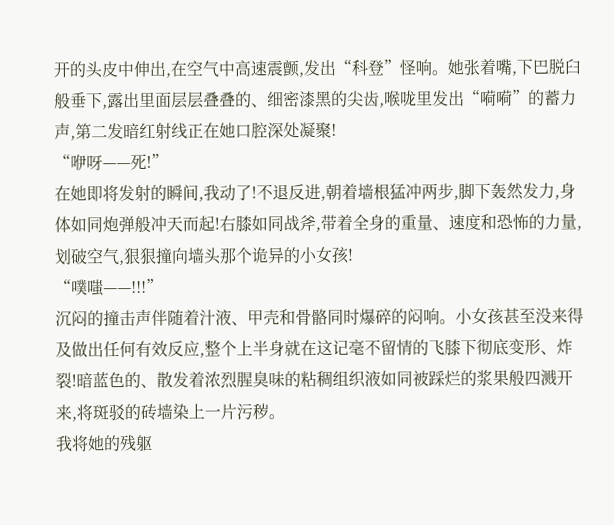开的头皮中伸出,在空气中高速震颤,发出“科登”怪响。她张着嘴,下巴脱臼般垂下,露出里面层层叠叠的、细密漆黑的尖齿,喉咙里发出“嗬嗬”的蓄力声,第二发暗红射线正在她口腔深处凝聚!
“咿呀——死!”
在她即将发射的瞬间,我动了!不退反进,朝着墙根猛冲两步,脚下轰然发力,身体如同炮弹般冲天而起!右膝如同战斧,带着全身的重量、速度和恐怖的力量,划破空气,狠狠撞向墙头那个诡异的小女孩!
“噗嗤——!!!”
沉闷的撞击声伴随着汁液、甲壳和骨骼同时爆碎的闷响。小女孩甚至没来得及做出任何有效反应,整个上半身就在这记毫不留情的飞膝下彻底变形、炸裂!暗蓝色的、散发着浓烈腥臭味的粘稠组织液如同被踩烂的浆果般四溅开来,将斑驳的砖墙染上一片污秽。
我将她的残躯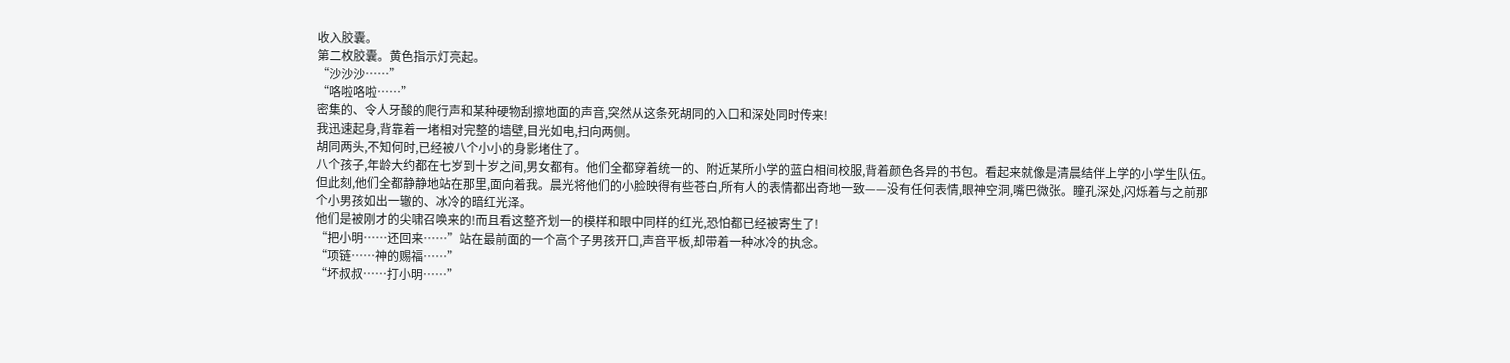收入胶囊。
第二枚胶囊。黄色指示灯亮起。
“沙沙沙……”
“咯啦咯啦……”
密集的、令人牙酸的爬行声和某种硬物刮擦地面的声音,突然从这条死胡同的入口和深处同时传来!
我迅速起身,背靠着一堵相对完整的墙壁,目光如电,扫向两侧。
胡同两头,不知何时,已经被八个小小的身影堵住了。
八个孩子,年龄大约都在七岁到十岁之间,男女都有。他们全都穿着统一的、附近某所小学的蓝白相间校服,背着颜色各异的书包。看起来就像是清晨结伴上学的小学生队伍。
但此刻,他们全都静静地站在那里,面向着我。晨光将他们的小脸映得有些苍白,所有人的表情都出奇地一致——没有任何表情,眼神空洞,嘴巴微张。瞳孔深处,闪烁着与之前那个小男孩如出一辙的、冰冷的暗红光泽。
他们是被刚才的尖啸召唤来的!而且看这整齐划一的模样和眼中同样的红光,恐怕都已经被寄生了!
“把小明……还回来……”站在最前面的一个高个子男孩开口,声音平板,却带着一种冰冷的执念。
“项链……神的赐福……”
“坏叔叔……打小明……”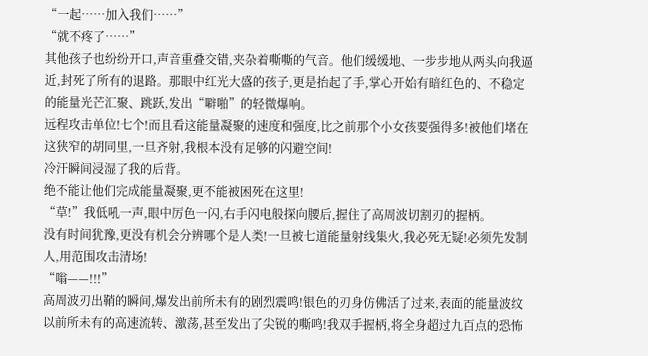“一起……加入我们……”
“就不疼了……”
其他孩子也纷纷开口,声音重叠交错,夹杂着嘶嘶的气音。他们缓缓地、一步步地从两头向我逼近,封死了所有的退路。那眼中红光大盛的孩子,更是抬起了手,掌心开始有暗红色的、不稳定的能量光芒汇聚、跳跃,发出“噼啪”的轻微爆响。
远程攻击单位!七个!而且看这能量凝聚的速度和强度,比之前那个小女孩要强得多!被他们堵在这狭窄的胡同里,一旦齐射,我根本没有足够的闪避空间!
冷汗瞬间浸湿了我的后背。
绝不能让他们完成能量凝聚,更不能被困死在这里!
“草!”我低吼一声,眼中厉色一闪,右手闪电般探向腰后,握住了高周波切割刃的握柄。
没有时间犹豫,更没有机会分辨哪个是人类!一旦被七道能量射线集火,我必死无疑!必须先发制人,用范围攻击清场!
“嗡——!!!”
高周波刃出鞘的瞬间,爆发出前所未有的剧烈震鸣!银色的刃身仿佛活了过来,表面的能量波纹以前所未有的高速流转、激荡,甚至发出了尖锐的嘶鸣!我双手握柄,将全身超过九百点的恐怖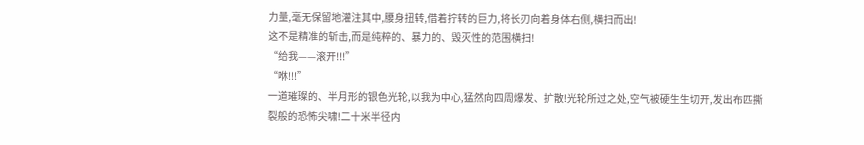力量,毫无保留地灌注其中,腰身扭转,借着拧转的巨力,将长刃向着身体右侧,横扫而出!
这不是精准的斩击,而是纯粹的、暴力的、毁灭性的范围横扫!
“给我——滚开!!!”
“咻!!!”
一道璀璨的、半月形的银色光轮,以我为中心,猛然向四周爆发、扩散!光轮所过之处,空气被硬生生切开,发出布匹撕裂般的恐怖尖啸!二十米半径内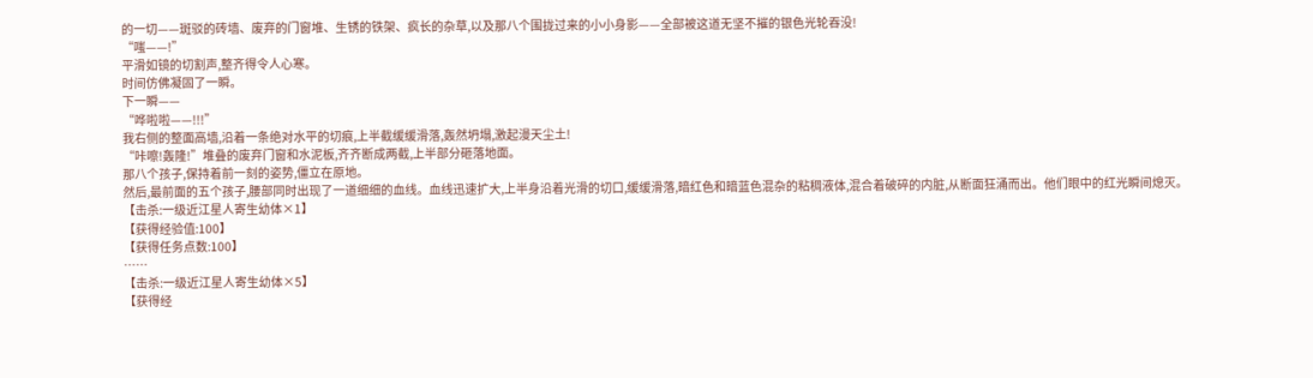的一切——斑驳的砖墙、废弃的门窗堆、生锈的铁架、疯长的杂草,以及那八个围拢过来的小小身影——全部被这道无坚不摧的银色光轮吞没!
“嗤——!”
平滑如镜的切割声,整齐得令人心寒。
时间仿佛凝固了一瞬。
下一瞬——
“哗啦啦——!!!”
我右侧的整面高墙,沿着一条绝对水平的切痕,上半截缓缓滑落,轰然坍塌,激起漫天尘土!
“咔嚓!轰隆!”堆叠的废弃门窗和水泥板,齐齐断成两截,上半部分砸落地面。
那八个孩子,保持着前一刻的姿势,僵立在原地。
然后,最前面的五个孩子,腰部同时出现了一道细细的血线。血线迅速扩大,上半身沿着光滑的切口,缓缓滑落,暗红色和暗蓝色混杂的粘稠液体,混合着破碎的内脏,从断面狂涌而出。他们眼中的红光瞬间熄灭。
【击杀:一级近江星人寄生幼体×1】
【获得经验值:100】
【获得任务点数:100】
……
【击杀:一级近江星人寄生幼体×5】
【获得经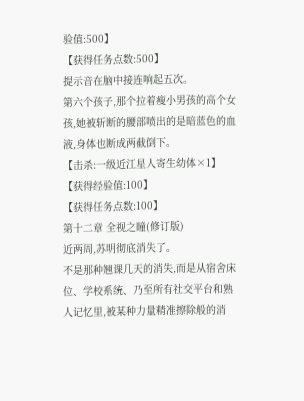验值:500】
【获得任务点数:500】
提示音在脑中接连响起五次。
第六个孩子,那个拉着瘦小男孩的高个女孩,她被斩断的腰部喷出的是暗蓝色的血液,身体也断成两截倒下。
【击杀:一级近江星人寄生幼体×1】
【获得经验值:100】
【获得任务点数:100】
第十二章 全视之瞳(修订版)
近两周,苏明彻底消失了。
不是那种翘课几天的消失,而是从宿舍床位、学校系统、乃至所有社交平台和熟人记忆里,被某种力量精准擦除般的消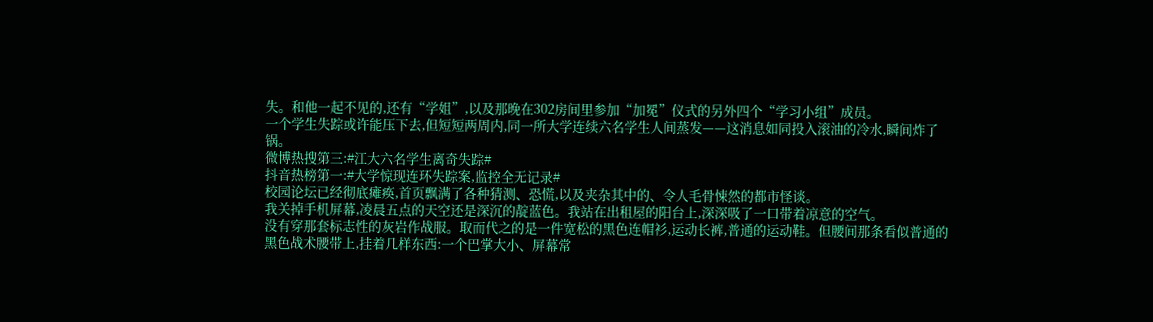失。和他一起不见的,还有“学姐”,以及那晚在302房间里参加“加冕”仪式的另外四个“学习小组”成员。
一个学生失踪或许能压下去,但短短两周内,同一所大学连续六名学生人间蒸发——这消息如同投入滚油的冷水,瞬间炸了锅。
微博热搜第三:#江大六名学生离奇失踪#
抖音热榜第一:#大学惊现连环失踪案,监控全无记录#
校园论坛已经彻底瘫痪,首页飘满了各种猜测、恐慌,以及夹杂其中的、令人毛骨悚然的都市怪谈。
我关掉手机屏幕,凌晨五点的天空还是深沉的靛蓝色。我站在出租屋的阳台上,深深吸了一口带着凉意的空气。
没有穿那套标志性的灰岩作战服。取而代之的是一件宽松的黑色连帽衫,运动长裤,普通的运动鞋。但腰间那条看似普通的黑色战术腰带上,挂着几样东西:一个巴掌大小、屏幕常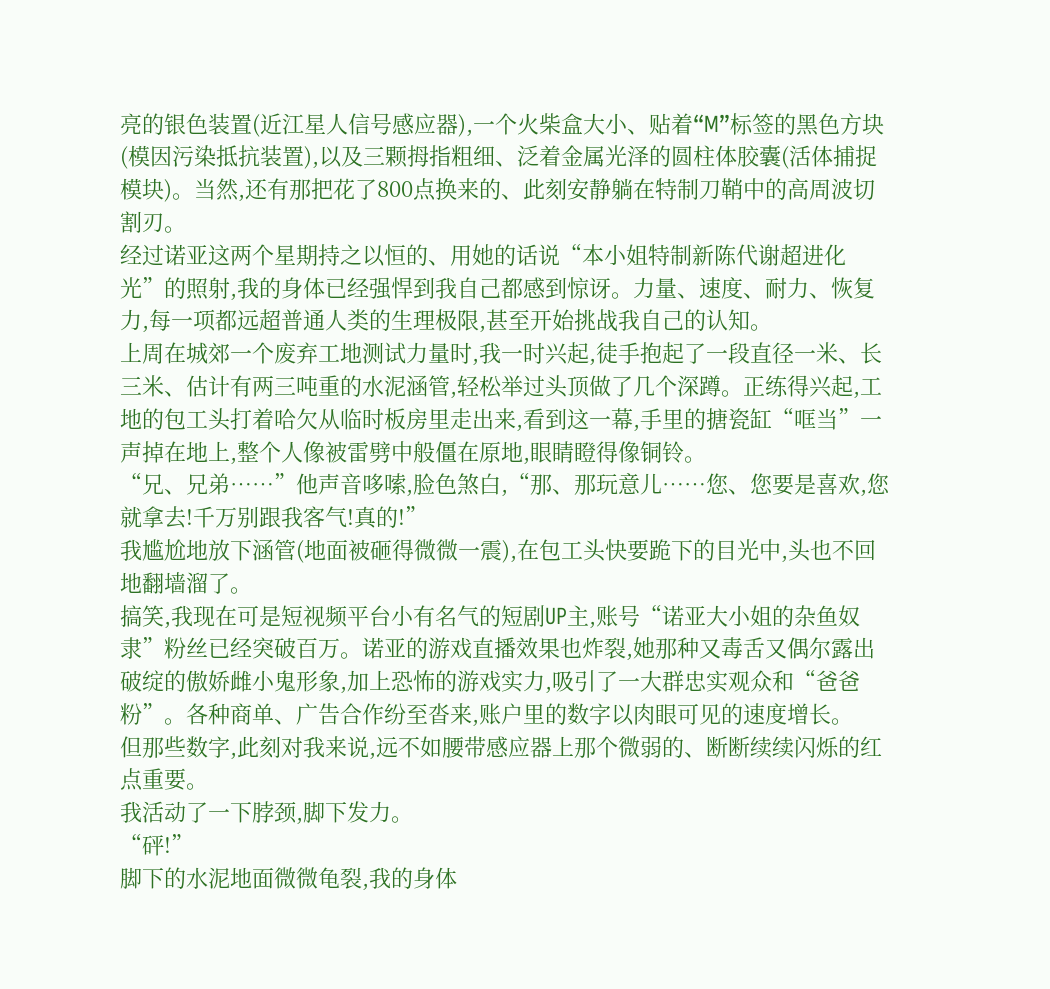亮的银色装置(近江星人信号感应器),一个火柴盒大小、贴着“M”标签的黑色方块(模因污染抵抗装置),以及三颗拇指粗细、泛着金属光泽的圆柱体胶囊(活体捕捉模块)。当然,还有那把花了800点换来的、此刻安静躺在特制刀鞘中的高周波切割刃。
经过诺亚这两个星期持之以恒的、用她的话说“本小姐特制新陈代谢超进化光”的照射,我的身体已经强悍到我自己都感到惊讶。力量、速度、耐力、恢复力,每一项都远超普通人类的生理极限,甚至开始挑战我自己的认知。
上周在城郊一个废弃工地测试力量时,我一时兴起,徒手抱起了一段直径一米、长三米、估计有两三吨重的水泥涵管,轻松举过头顶做了几个深蹲。正练得兴起,工地的包工头打着哈欠从临时板房里走出来,看到这一幕,手里的搪瓷缸“哐当”一声掉在地上,整个人像被雷劈中般僵在原地,眼睛瞪得像铜铃。
“兄、兄弟……”他声音哆嗦,脸色煞白,“那、那玩意儿……您、您要是喜欢,您就拿去!千万别跟我客气!真的!”
我尴尬地放下涵管(地面被砸得微微一震),在包工头快要跪下的目光中,头也不回地翻墙溜了。
搞笑,我现在可是短视频平台小有名气的短剧UP主,账号“诺亚大小姐的杂鱼奴隶”粉丝已经突破百万。诺亚的游戏直播效果也炸裂,她那种又毒舌又偶尔露出破绽的傲娇雌小鬼形象,加上恐怖的游戏实力,吸引了一大群忠实观众和“爸爸粉”。各种商单、广告合作纷至沓来,账户里的数字以肉眼可见的速度增长。
但那些数字,此刻对我来说,远不如腰带感应器上那个微弱的、断断续续闪烁的红点重要。
我活动了一下脖颈,脚下发力。
“砰!”
脚下的水泥地面微微龟裂,我的身体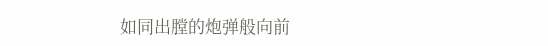如同出膛的炮弹般向前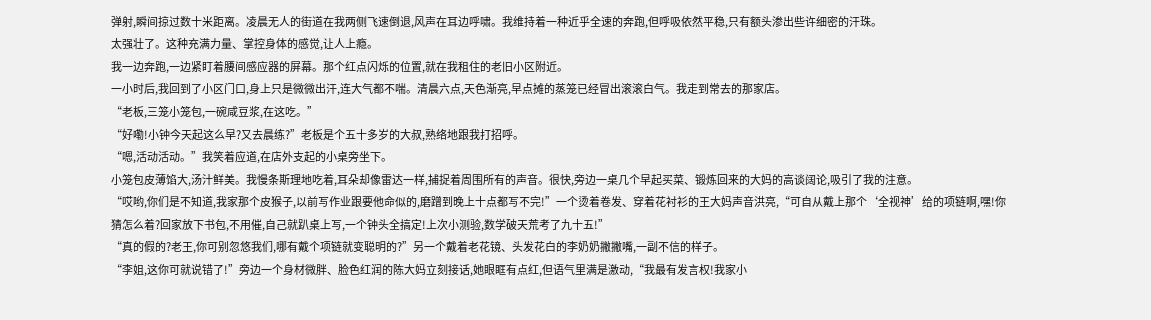弹射,瞬间掠过数十米距离。凌晨无人的街道在我两侧飞速倒退,风声在耳边呼啸。我维持着一种近乎全速的奔跑,但呼吸依然平稳,只有额头渗出些许细密的汗珠。
太强壮了。这种充满力量、掌控身体的感觉,让人上瘾。
我一边奔跑,一边紧盯着腰间感应器的屏幕。那个红点闪烁的位置,就在我租住的老旧小区附近。
一小时后,我回到了小区门口,身上只是微微出汗,连大气都不喘。清晨六点,天色渐亮,早点摊的蒸笼已经冒出滚滚白气。我走到常去的那家店。
“老板,三笼小笼包,一碗咸豆浆,在这吃。”
“好嘞!小钟今天起这么早?又去晨练?”老板是个五十多岁的大叔,熟络地跟我打招呼。
“嗯,活动活动。”我笑着应道,在店外支起的小桌旁坐下。
小笼包皮薄馅大,汤汁鲜美。我慢条斯理地吃着,耳朵却像雷达一样,捕捉着周围所有的声音。很快,旁边一桌几个早起买菜、锻炼回来的大妈的高谈阔论,吸引了我的注意。
“哎哟,你们是不知道,我家那个皮猴子,以前写作业跟要他命似的,磨蹭到晚上十点都写不完!”一个烫着卷发、穿着花衬衫的王大妈声音洪亮,“可自从戴上那个‘全视神’给的项链啊,嘿!你猜怎么着?回家放下书包,不用催,自己就趴桌上写,一个钟头全搞定!上次小测验,数学破天荒考了九十五!”
“真的假的?老王,你可别忽悠我们,哪有戴个项链就变聪明的?”另一个戴着老花镜、头发花白的李奶奶撇撇嘴,一副不信的样子。
“李姐,这你可就说错了!”旁边一个身材微胖、脸色红润的陈大妈立刻接话,她眼眶有点红,但语气里满是激动,“我最有发言权!我家小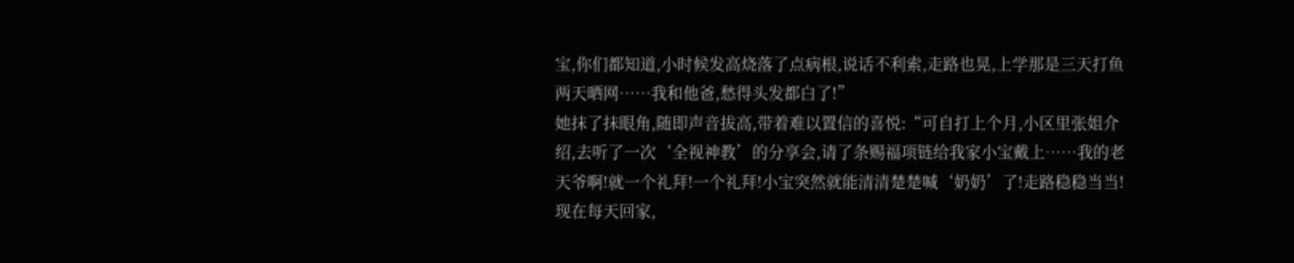宝,你们都知道,小时候发高烧落了点病根,说话不利索,走路也晃,上学那是三天打鱼两天晒网……我和他爸,愁得头发都白了!”
她抹了抹眼角,随即声音拔高,带着难以置信的喜悦:“可自打上个月,小区里张姐介绍,去听了一次‘全视神教’的分享会,请了条赐福项链给我家小宝戴上……我的老天爷啊!就一个礼拜!一个礼拜!小宝突然就能清清楚楚喊‘奶奶’了!走路稳稳当当!现在每天回家,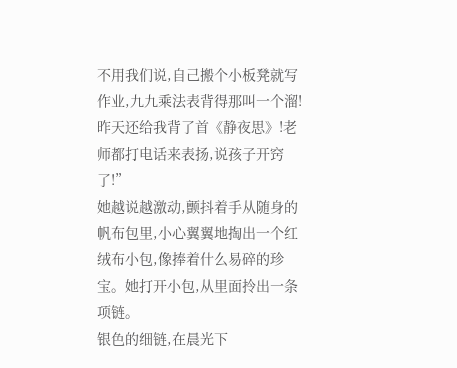不用我们说,自己搬个小板凳就写作业,九九乘法表背得那叫一个溜!昨天还给我背了首《静夜思》!老师都打电话来表扬,说孩子开窍了!”
她越说越激动,颤抖着手从随身的帆布包里,小心翼翼地掏出一个红绒布小包,像捧着什么易碎的珍宝。她打开小包,从里面拎出一条项链。
银色的细链,在晨光下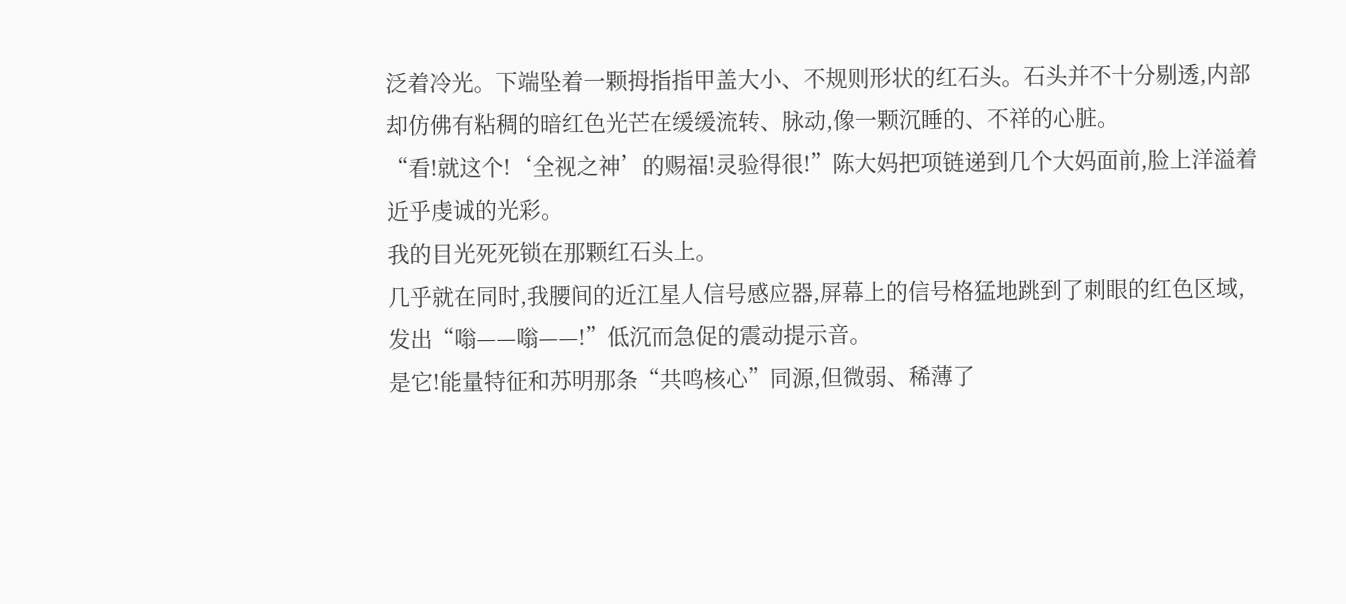泛着冷光。下端坠着一颗拇指指甲盖大小、不规则形状的红石头。石头并不十分剔透,内部却仿佛有粘稠的暗红色光芒在缓缓流转、脉动,像一颗沉睡的、不祥的心脏。
“看!就这个!‘全视之神’的赐福!灵验得很!”陈大妈把项链递到几个大妈面前,脸上洋溢着近乎虔诚的光彩。
我的目光死死锁在那颗红石头上。
几乎就在同时,我腰间的近江星人信号感应器,屏幕上的信号格猛地跳到了刺眼的红色区域,发出“嗡——嗡——!”低沉而急促的震动提示音。
是它!能量特征和苏明那条“共鸣核心”同源,但微弱、稀薄了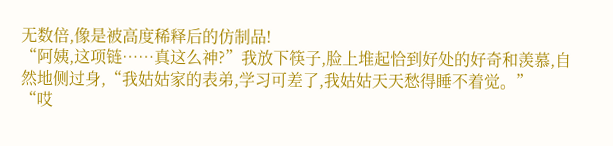无数倍,像是被高度稀释后的仿制品!
“阿姨,这项链……真这么神?”我放下筷子,脸上堆起恰到好处的好奇和羡慕,自然地侧过身,“我姑姑家的表弟,学习可差了,我姑姑天天愁得睡不着觉。”
“哎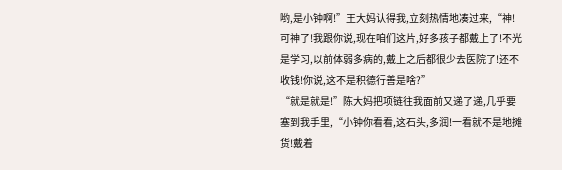哟,是小钟啊!”王大妈认得我,立刻热情地凑过来,“神!可神了!我跟你说,现在咱们这片,好多孩子都戴上了!不光是学习,以前体弱多病的,戴上之后都很少去医院了!还不收钱!你说,这不是积德行善是啥?”
“就是就是!”陈大妈把项链往我面前又递了递,几乎要塞到我手里,“小钟你看看,这石头,多润!一看就不是地摊货!戴着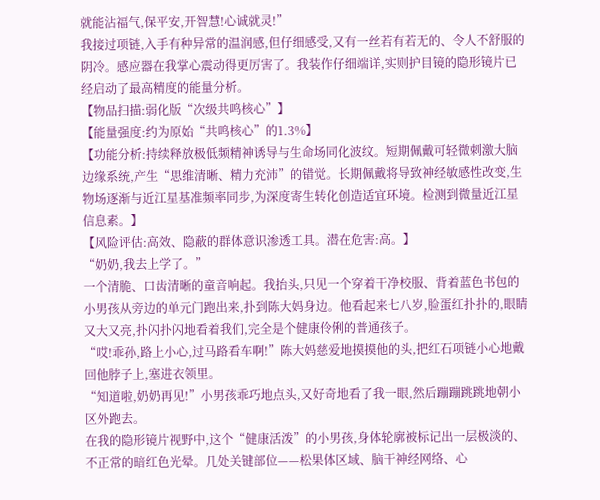就能沾福气,保平安,开智慧!心诚就灵!”
我接过项链,入手有种异常的温润感,但仔细感受,又有一丝若有若无的、令人不舒服的阴冷。感应器在我掌心震动得更厉害了。我装作仔细端详,实则护目镜的隐形镜片已经启动了最高精度的能量分析。
【物品扫描:弱化版“次级共鸣核心”】
【能量强度:约为原始“共鸣核心”的1.3%】
【功能分析:持续释放极低频精神诱导与生命场同化波纹。短期佩戴可轻微刺激大脑边缘系统,产生“思维清晰、精力充沛”的错觉。长期佩戴将导致神经敏感性改变,生物场逐渐与近江星基准频率同步,为深度寄生转化创造适宜环境。检测到微量近江星信息素。】
【风险评估:高效、隐蔽的群体意识渗透工具。潜在危害:高。】
“奶奶,我去上学了。”
一个清脆、口齿清晰的童音响起。我抬头,只见一个穿着干净校服、背着蓝色书包的小男孩从旁边的单元门跑出来,扑到陈大妈身边。他看起来七八岁,脸蛋红扑扑的,眼睛又大又亮,扑闪扑闪地看着我们,完全是个健康伶俐的普通孩子。
“哎!乖孙,路上小心,过马路看车啊!”陈大妈慈爱地摸摸他的头,把红石项链小心地戴回他脖子上,塞进衣领里。
“知道啦,奶奶再见!”小男孩乖巧地点头,又好奇地看了我一眼,然后蹦蹦跳跳地朝小区外跑去。
在我的隐形镜片视野中,这个“健康活泼”的小男孩,身体轮廓被标记出一层极淡的、不正常的暗红色光晕。几处关键部位——松果体区域、脑干神经网络、心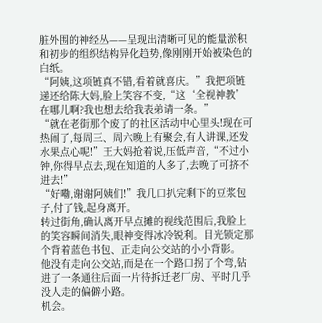脏外围的神经丛——呈现出清晰可见的能量淤积和初步的组织结构异化趋势,像刚刚开始被染色的白纸。
“阿姨,这项链真不错,看着就喜庆。”我把项链递还给陈大妈,脸上笑容不变,“这‘全视神教’在哪儿啊?我也想去给我表弟请一条。”
“就在老街那个废了的社区活动中心里头!现在可热闹了,每周三、周六晚上有聚会,有人讲课,还发水果点心呢!”王大妈抢着说,压低声音,“不过小钟,你得早点去,现在知道的人多了,去晚了可挤不进去!”
“好嘞,谢谢阿姨们!”我几口扒完剩下的豆浆包子,付了钱,起身离开。
转过街角,确认离开早点摊的视线范围后,我脸上的笑容瞬间消失,眼神变得冰冷锐利。目光锁定那个背着蓝色书包、正走向公交站的小小背影。
他没有走向公交站,而是在一个路口拐了个弯,钻进了一条通往后面一片待拆迁老厂房、平时几乎没人走的偏僻小路。
机会。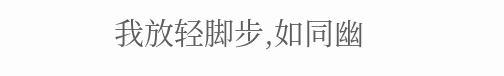我放轻脚步,如同幽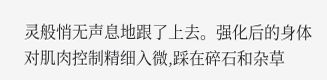灵般悄无声息地跟了上去。强化后的身体对肌肉控制精细入微,踩在碎石和杂草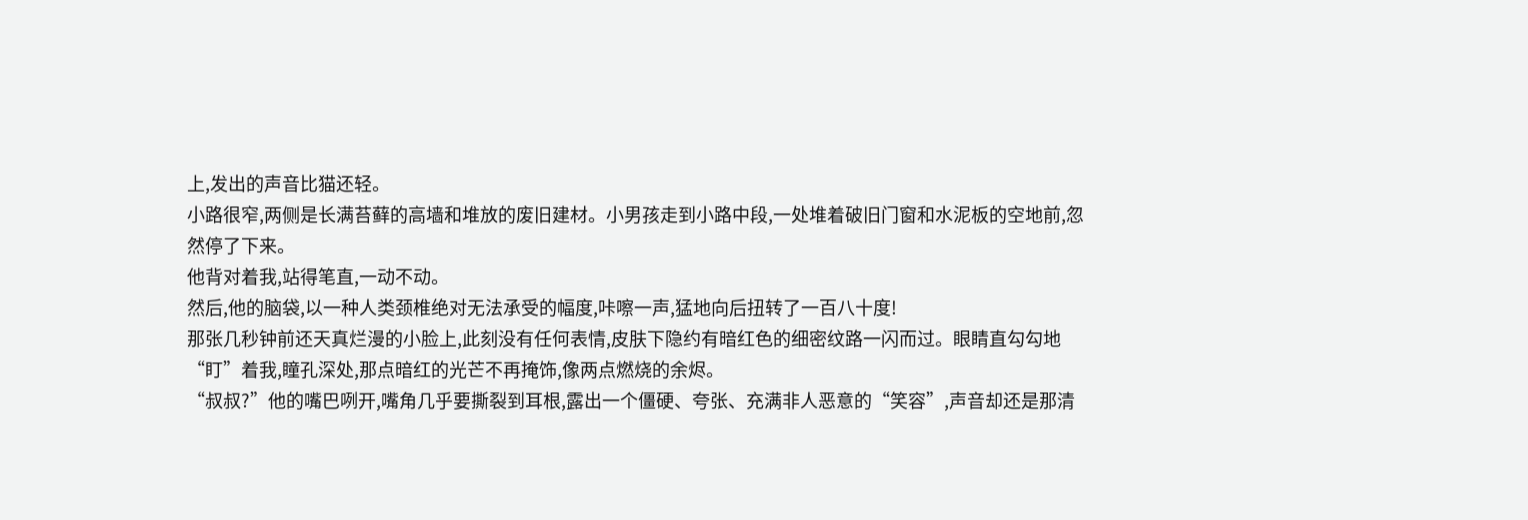上,发出的声音比猫还轻。
小路很窄,两侧是长满苔藓的高墙和堆放的废旧建材。小男孩走到小路中段,一处堆着破旧门窗和水泥板的空地前,忽然停了下来。
他背对着我,站得笔直,一动不动。
然后,他的脑袋,以一种人类颈椎绝对无法承受的幅度,咔嚓一声,猛地向后扭转了一百八十度!
那张几秒钟前还天真烂漫的小脸上,此刻没有任何表情,皮肤下隐约有暗红色的细密纹路一闪而过。眼睛直勾勾地“盯”着我,瞳孔深处,那点暗红的光芒不再掩饰,像两点燃烧的余烬。
“叔叔?”他的嘴巴咧开,嘴角几乎要撕裂到耳根,露出一个僵硬、夸张、充满非人恶意的“笑容”,声音却还是那清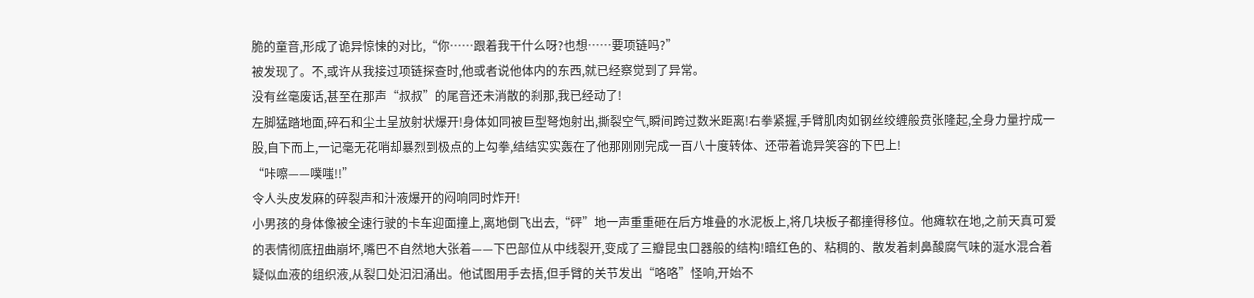脆的童音,形成了诡异惊悚的对比,“你……跟着我干什么呀?也想……要项链吗?”
被发现了。不,或许从我接过项链探查时,他或者说他体内的东西,就已经察觉到了异常。
没有丝毫废话,甚至在那声“叔叔”的尾音还未消散的刹那,我已经动了!
左脚猛踏地面,碎石和尘土呈放射状爆开!身体如同被巨型弩炮射出,撕裂空气,瞬间跨过数米距离!右拳紧握,手臂肌肉如钢丝绞缠般贲张隆起,全身力量拧成一股,自下而上,一记毫无花哨却暴烈到极点的上勾拳,结结实实轰在了他那刚刚完成一百八十度转体、还带着诡异笑容的下巴上!
“咔嚓——噗嗤!!”
令人头皮发麻的碎裂声和汁液爆开的闷响同时炸开!
小男孩的身体像被全速行驶的卡车迎面撞上,离地倒飞出去,“砰”地一声重重砸在后方堆叠的水泥板上,将几块板子都撞得移位。他瘫软在地,之前天真可爱的表情彻底扭曲崩坏,嘴巴不自然地大张着——下巴部位从中线裂开,变成了三瓣昆虫口器般的结构!暗红色的、粘稠的、散发着刺鼻酸腐气味的涎水混合着疑似血液的组织液,从裂口处汩汩涌出。他试图用手去捂,但手臂的关节发出“咯咯”怪响,开始不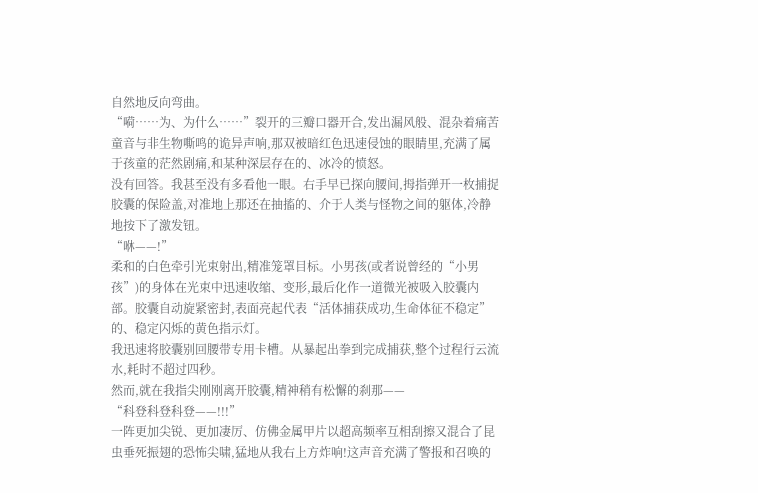自然地反向弯曲。
“嗬……为、为什么……”裂开的三瓣口器开合,发出漏风般、混杂着痛苦童音与非生物嘶鸣的诡异声响,那双被暗红色迅速侵蚀的眼睛里,充满了属于孩童的茫然剧痛,和某种深层存在的、冰冷的愤怒。
没有回答。我甚至没有多看他一眼。右手早已探向腰间,拇指弹开一枚捕捉胶囊的保险盖,对准地上那还在抽搐的、介于人类与怪物之间的躯体,冷静地按下了激发钮。
“咻——!”
柔和的白色牵引光束射出,精准笼罩目标。小男孩(或者说曾经的“小男孩”)的身体在光束中迅速收缩、变形,最后化作一道微光被吸入胶囊内部。胶囊自动旋紧密封,表面亮起代表“活体捕获成功,生命体征不稳定”的、稳定闪烁的黄色指示灯。
我迅速将胶囊别回腰带专用卡槽。从暴起出拳到完成捕获,整个过程行云流水,耗时不超过四秒。
然而,就在我指尖刚刚离开胶囊,精神稍有松懈的刹那——
“科登科登科登——!!!”
一阵更加尖锐、更加凄厉、仿佛金属甲片以超高频率互相刮擦又混合了昆虫垂死振翅的恐怖尖啸,猛地从我右上方炸响!这声音充满了警报和召唤的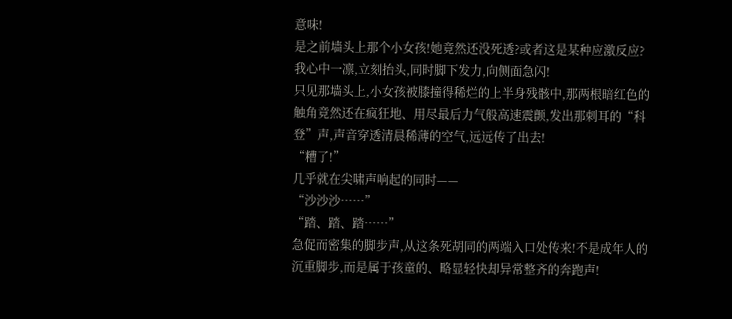意味!
是之前墙头上那个小女孩!她竟然还没死透?或者这是某种应激反应?
我心中一凛,立刻抬头,同时脚下发力,向侧面急闪!
只见那墙头上,小女孩被膝撞得稀烂的上半身残骸中,那两根暗红色的触角竟然还在疯狂地、用尽最后力气般高速震颤,发出那刺耳的“科登”声,声音穿透清晨稀薄的空气,远远传了出去!
“糟了!”
几乎就在尖啸声响起的同时——
“沙沙沙……”
“踏、踏、踏……”
急促而密集的脚步声,从这条死胡同的两端入口处传来!不是成年人的沉重脚步,而是属于孩童的、略显轻快却异常整齐的奔跑声!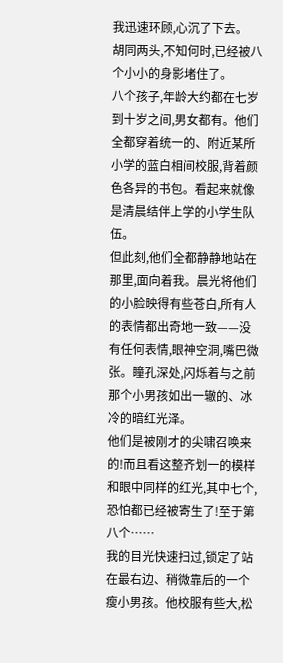我迅速环顾,心沉了下去。
胡同两头,不知何时,已经被八个小小的身影堵住了。
八个孩子,年龄大约都在七岁到十岁之间,男女都有。他们全都穿着统一的、附近某所小学的蓝白相间校服,背着颜色各异的书包。看起来就像是清晨结伴上学的小学生队伍。
但此刻,他们全都静静地站在那里,面向着我。晨光将他们的小脸映得有些苍白,所有人的表情都出奇地一致——没有任何表情,眼神空洞,嘴巴微张。瞳孔深处,闪烁着与之前那个小男孩如出一辙的、冰冷的暗红光泽。
他们是被刚才的尖啸召唤来的!而且看这整齐划一的模样和眼中同样的红光,其中七个,恐怕都已经被寄生了!至于第八个……
我的目光快速扫过,锁定了站在最右边、稍微靠后的一个瘦小男孩。他校服有些大,松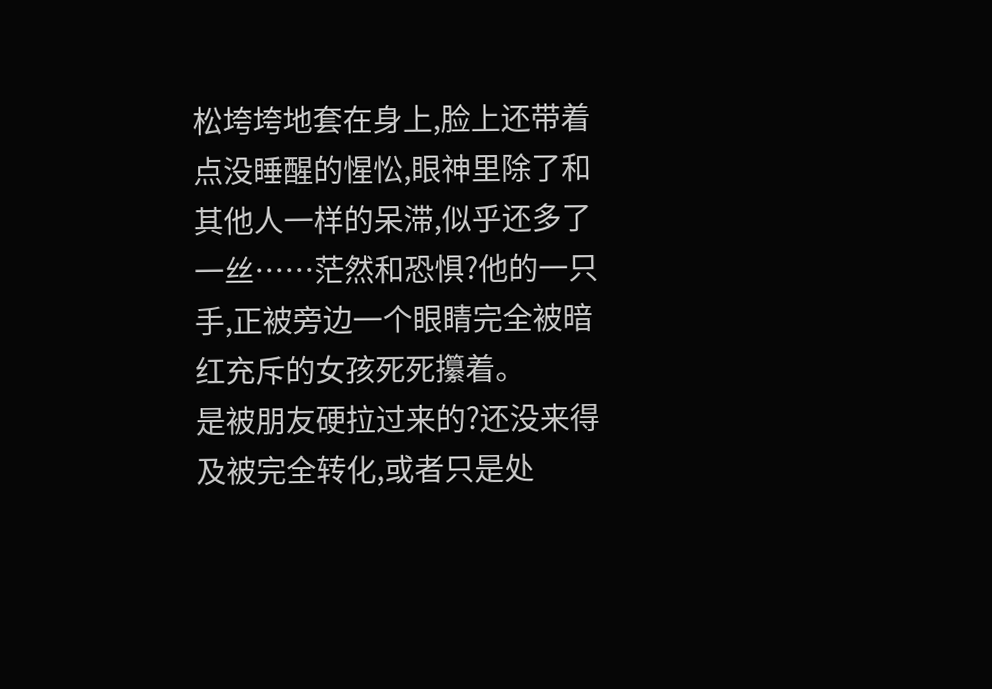松垮垮地套在身上,脸上还带着点没睡醒的惺忪,眼神里除了和其他人一样的呆滞,似乎还多了一丝……茫然和恐惧?他的一只手,正被旁边一个眼睛完全被暗红充斥的女孩死死攥着。
是被朋友硬拉过来的?还没来得及被完全转化,或者只是处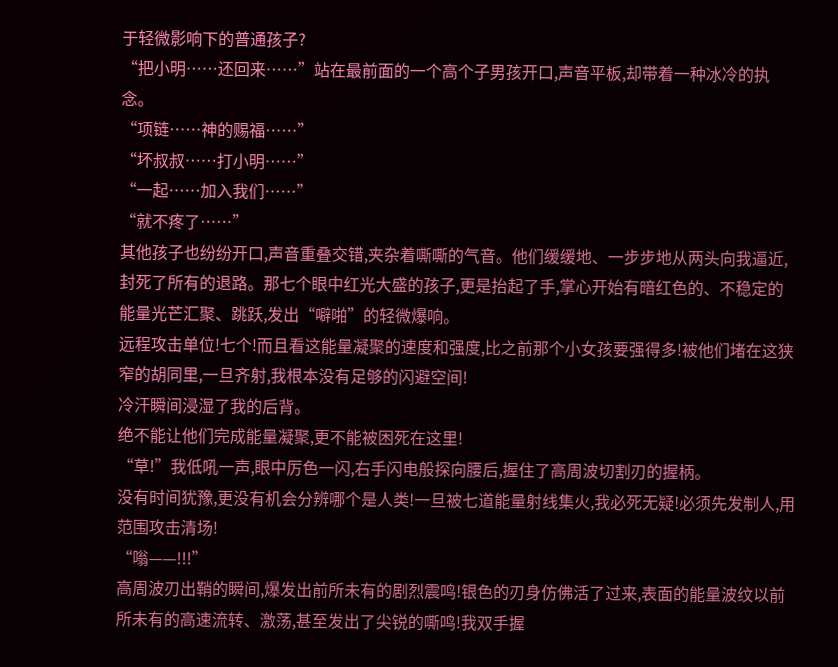于轻微影响下的普通孩子?
“把小明……还回来……”站在最前面的一个高个子男孩开口,声音平板,却带着一种冰冷的执念。
“项链……神的赐福……”
“坏叔叔……打小明……”
“一起……加入我们……”
“就不疼了……”
其他孩子也纷纷开口,声音重叠交错,夹杂着嘶嘶的气音。他们缓缓地、一步步地从两头向我逼近,封死了所有的退路。那七个眼中红光大盛的孩子,更是抬起了手,掌心开始有暗红色的、不稳定的能量光芒汇聚、跳跃,发出“噼啪”的轻微爆响。
远程攻击单位!七个!而且看这能量凝聚的速度和强度,比之前那个小女孩要强得多!被他们堵在这狭窄的胡同里,一旦齐射,我根本没有足够的闪避空间!
冷汗瞬间浸湿了我的后背。
绝不能让他们完成能量凝聚,更不能被困死在这里!
“草!”我低吼一声,眼中厉色一闪,右手闪电般探向腰后,握住了高周波切割刃的握柄。
没有时间犹豫,更没有机会分辨哪个是人类!一旦被七道能量射线集火,我必死无疑!必须先发制人,用范围攻击清场!
“嗡——!!!”
高周波刃出鞘的瞬间,爆发出前所未有的剧烈震鸣!银色的刃身仿佛活了过来,表面的能量波纹以前所未有的高速流转、激荡,甚至发出了尖锐的嘶鸣!我双手握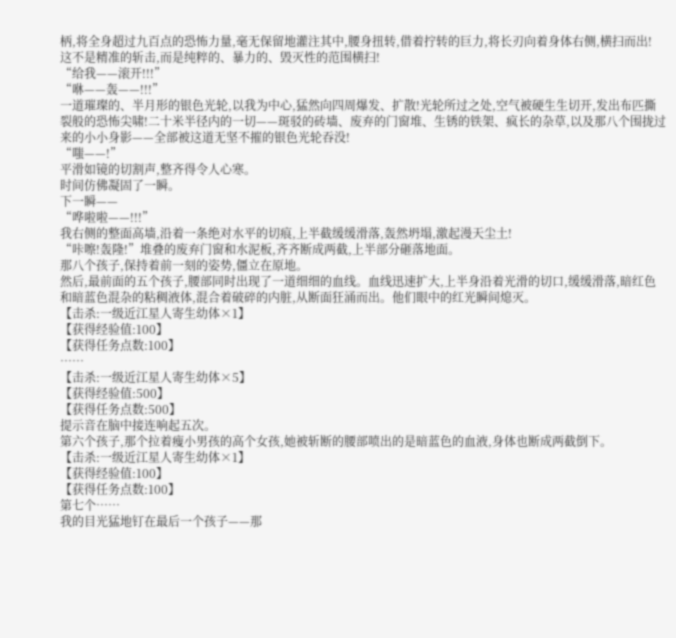柄,将全身超过九百点的恐怖力量,毫无保留地灌注其中,腰身扭转,借着拧转的巨力,将长刃向着身体右侧,横扫而出!
这不是精准的斩击,而是纯粹的、暴力的、毁灭性的范围横扫!
“给我——滚开!!!”
“咻——轰——!!!”
一道璀璨的、半月形的银色光轮,以我为中心,猛然向四周爆发、扩散!光轮所过之处,空气被硬生生切开,发出布匹撕裂般的恐怖尖啸!二十米半径内的一切——斑驳的砖墙、废弃的门窗堆、生锈的铁架、疯长的杂草,以及那八个围拢过来的小小身影——全部被这道无坚不摧的银色光轮吞没!
“嗤——!”
平滑如镜的切割声,整齐得令人心寒。
时间仿佛凝固了一瞬。
下一瞬——
“哗啦啦——!!!”
我右侧的整面高墙,沿着一条绝对水平的切痕,上半截缓缓滑落,轰然坍塌,激起漫天尘土!
“咔嚓!轰隆!”堆叠的废弃门窗和水泥板,齐齐断成两截,上半部分砸落地面。
那八个孩子,保持着前一刻的姿势,僵立在原地。
然后,最前面的五个孩子,腰部同时出现了一道细细的血线。血线迅速扩大,上半身沿着光滑的切口,缓缓滑落,暗红色和暗蓝色混杂的粘稠液体,混合着破碎的内脏,从断面狂涌而出。他们眼中的红光瞬间熄灭。
【击杀:一级近江星人寄生幼体×1】
【获得经验值:100】
【获得任务点数:100】
……
【击杀:一级近江星人寄生幼体×5】
【获得经验值:500】
【获得任务点数:500】
提示音在脑中接连响起五次。
第六个孩子,那个拉着瘦小男孩的高个女孩,她被斩断的腰部喷出的是暗蓝色的血液,身体也断成两截倒下。
【击杀:一级近江星人寄生幼体×1】
【获得经验值:100】
【获得任务点数:100】
第七个……
我的目光猛地钉在最后一个孩子——那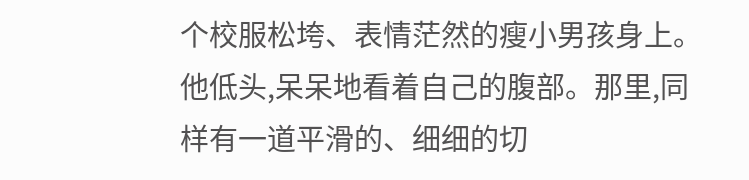个校服松垮、表情茫然的瘦小男孩身上。
他低头,呆呆地看着自己的腹部。那里,同样有一道平滑的、细细的切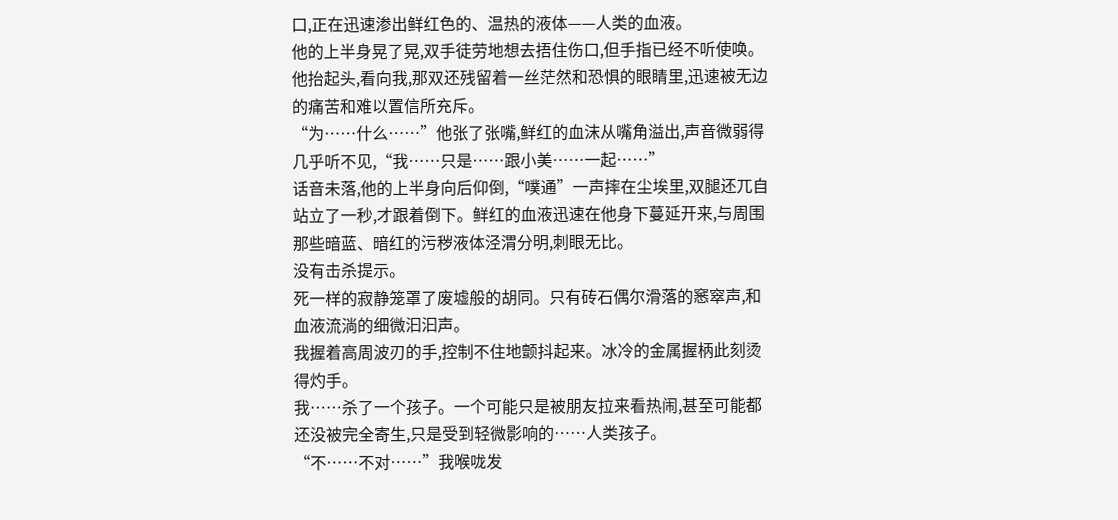口,正在迅速渗出鲜红色的、温热的液体——人类的血液。
他的上半身晃了晃,双手徒劳地想去捂住伤口,但手指已经不听使唤。他抬起头,看向我,那双还残留着一丝茫然和恐惧的眼睛里,迅速被无边的痛苦和难以置信所充斥。
“为……什么……”他张了张嘴,鲜红的血沫从嘴角溢出,声音微弱得几乎听不见,“我……只是……跟小美……一起……”
话音未落,他的上半身向后仰倒,“噗通”一声摔在尘埃里,双腿还兀自站立了一秒,才跟着倒下。鲜红的血液迅速在他身下蔓延开来,与周围那些暗蓝、暗红的污秽液体泾渭分明,刺眼无比。
没有击杀提示。
死一样的寂静笼罩了废墟般的胡同。只有砖石偶尔滑落的窸窣声,和血液流淌的细微汩汩声。
我握着高周波刃的手,控制不住地颤抖起来。冰冷的金属握柄此刻烫得灼手。
我……杀了一个孩子。一个可能只是被朋友拉来看热闹,甚至可能都还没被完全寄生,只是受到轻微影响的……人类孩子。
“不……不对……”我喉咙发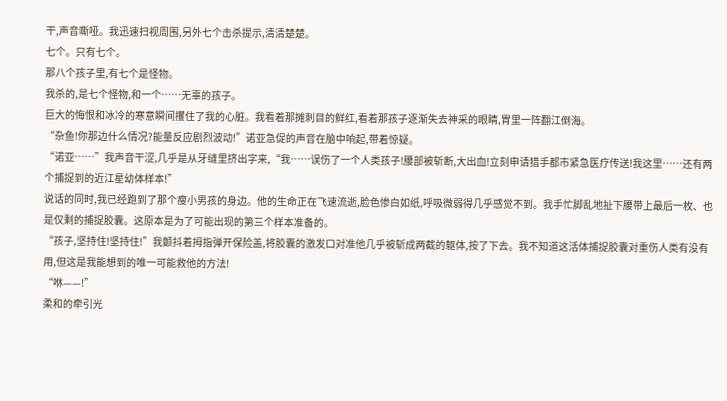干,声音嘶哑。我迅速扫视周围,另外七个击杀提示,清清楚楚。
七个。只有七个。
那八个孩子里,有七个是怪物。
我杀的,是七个怪物,和一个……无辜的孩子。
巨大的悔恨和冰冷的寒意瞬间攫住了我的心脏。我看着那摊刺目的鲜红,看着那孩子逐渐失去神采的眼睛,胃里一阵翻江倒海。
“杂鱼!你那边什么情况?能量反应剧烈波动!”诺亚急促的声音在脑中响起,带着惊疑。
“诺亚……”我声音干涩,几乎是从牙缝里挤出字来,“我……误伤了一个人类孩子!腰部被斩断,大出血!立刻申请猎手都市紧急医疗传送!我这里……还有两个捕捉到的近江星幼体样本!”
说话的同时,我已经跑到了那个瘦小男孩的身边。他的生命正在飞速流逝,脸色惨白如纸,呼吸微弱得几乎感觉不到。我手忙脚乱地扯下腰带上最后一枚、也是仅剩的捕捉胶囊。这原本是为了可能出现的第三个样本准备的。
“孩子,坚持住!坚持住!”我颤抖着拇指弹开保险盖,将胶囊的激发口对准他几乎被斩成两截的躯体,按了下去。我不知道这活体捕捉胶囊对重伤人类有没有用,但这是我能想到的唯一可能救他的方法!
“咻——!”
柔和的牵引光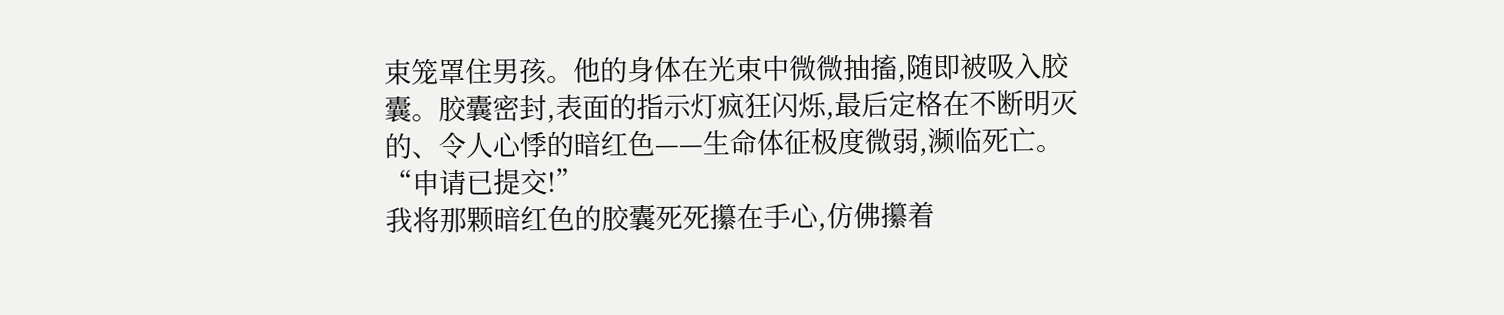束笼罩住男孩。他的身体在光束中微微抽搐,随即被吸入胶囊。胶囊密封,表面的指示灯疯狂闪烁,最后定格在不断明灭的、令人心悸的暗红色——生命体征极度微弱,濒临死亡。
“申请已提交!”
我将那颗暗红色的胶囊死死攥在手心,仿佛攥着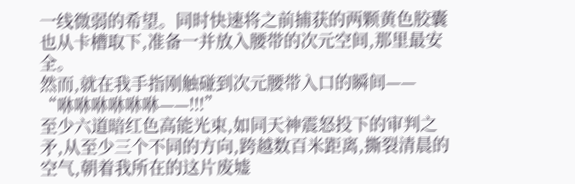一线微弱的希望。同时快速将之前捕获的两颗黄色胶囊也从卡槽取下,准备一并放入腰带的次元空间,那里最安全。
然而,就在我手指刚触碰到次元腰带入口的瞬间——
“咻咻咻咻咻咻——!!!”
至少六道暗红色高能光束,如同天神震怒投下的审判之矛,从至少三个不同的方向,跨越数百米距离,撕裂清晨的空气,朝着我所在的这片废墟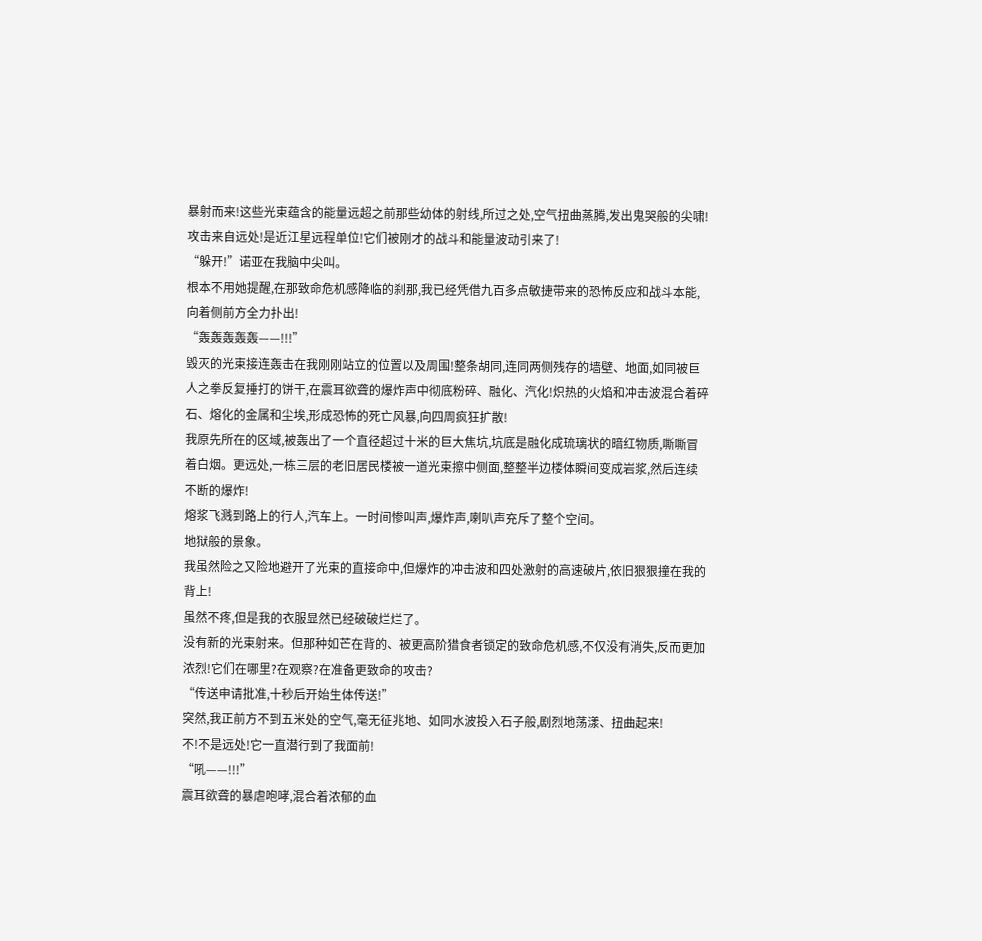暴射而来!这些光束蕴含的能量远超之前那些幼体的射线,所过之处,空气扭曲蒸腾,发出鬼哭般的尖啸!
攻击来自远处!是近江星远程单位!它们被刚才的战斗和能量波动引来了!
“躲开!”诺亚在我脑中尖叫。
根本不用她提醒,在那致命危机感降临的刹那,我已经凭借九百多点敏捷带来的恐怖反应和战斗本能,向着侧前方全力扑出!
“轰轰轰轰轰——!!!”
毁灭的光束接连轰击在我刚刚站立的位置以及周围!整条胡同,连同两侧残存的墙壁、地面,如同被巨人之拳反复捶打的饼干,在震耳欲聋的爆炸声中彻底粉碎、融化、汽化!炽热的火焰和冲击波混合着碎石、熔化的金属和尘埃,形成恐怖的死亡风暴,向四周疯狂扩散!
我原先所在的区域,被轰出了一个直径超过十米的巨大焦坑,坑底是融化成琉璃状的暗红物质,嘶嘶冒着白烟。更远处,一栋三层的老旧居民楼被一道光束擦中侧面,整整半边楼体瞬间变成岩浆,然后连续不断的爆炸!
熔浆飞溅到路上的行人,汽车上。一时间惨叫声,爆炸声,喇叭声充斥了整个空间。
地狱般的景象。
我虽然险之又险地避开了光束的直接命中,但爆炸的冲击波和四处激射的高速破片,依旧狠狠撞在我的背上!
虽然不疼,但是我的衣服显然已经破破烂烂了。
没有新的光束射来。但那种如芒在背的、被更高阶猎食者锁定的致命危机感,不仅没有消失,反而更加浓烈!它们在哪里?在观察?在准备更致命的攻击?
“传送申请批准,十秒后开始生体传送!”
突然,我正前方不到五米处的空气,毫无征兆地、如同水波投入石子般,剧烈地荡漾、扭曲起来!
不!不是远处!它一直潜行到了我面前!
“吼——!!!”
震耳欲聋的暴虐咆哮,混合着浓郁的血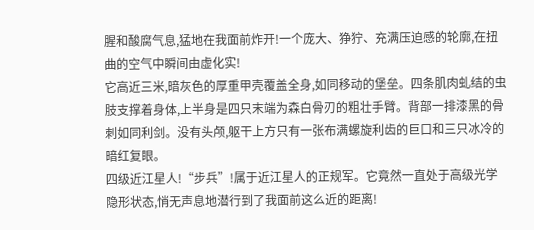腥和酸腐气息,猛地在我面前炸开!一个庞大、狰狞、充满压迫感的轮廓,在扭曲的空气中瞬间由虚化实!
它高近三米,暗灰色的厚重甲壳覆盖全身,如同移动的堡垒。四条肌肉虬结的虫肢支撑着身体,上半身是四只末端为森白骨刃的粗壮手臂。背部一排漆黑的骨刺如同利剑。没有头颅,躯干上方只有一张布满螺旋利齿的巨口和三只冰冷的暗红复眼。
四级近江星人!“步兵”!属于近江星人的正规军。它竟然一直处于高级光学隐形状态,悄无声息地潜行到了我面前这么近的距离!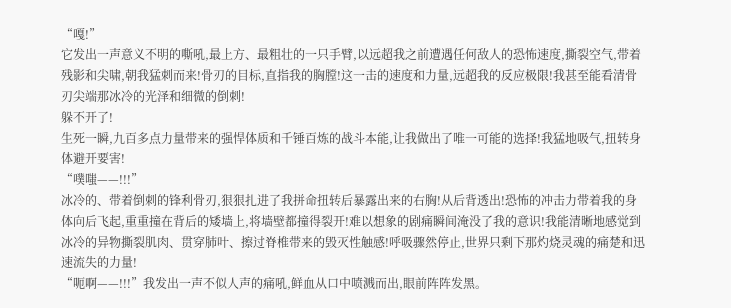“嘎!”
它发出一声意义不明的嘶吼,最上方、最粗壮的一只手臂,以远超我之前遭遇任何敌人的恐怖速度,撕裂空气,带着残影和尖啸,朝我猛刺而来!骨刃的目标,直指我的胸膛!这一击的速度和力量,远超我的反应极限!我甚至能看清骨刃尖端那冰冷的光泽和细微的倒刺!
躲不开了!
生死一瞬,九百多点力量带来的强悍体质和千锤百炼的战斗本能,让我做出了唯一可能的选择!我猛地吸气,扭转身体避开要害!
“噗嗤——!!!”
冰冷的、带着倒刺的锋利骨刃,狠狠扎进了我拼命扭转后暴露出来的右胸!从后背透出!恐怖的冲击力带着我的身体向后飞起,重重撞在背后的矮墙上,将墙壁都撞得裂开!难以想象的剧痛瞬间淹没了我的意识!我能清晰地感觉到冰冷的异物撕裂肌肉、贯穿肺叶、擦过脊椎带来的毁灭性触感!呼吸骤然停止,世界只剩下那灼烧灵魂的痛楚和迅速流失的力量!
“呃啊——!!!”我发出一声不似人声的痛吼,鲜血从口中喷溅而出,眼前阵阵发黑。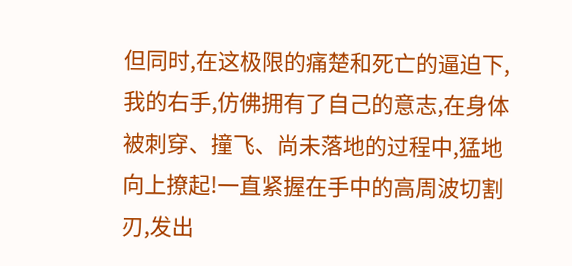但同时,在这极限的痛楚和死亡的逼迫下,我的右手,仿佛拥有了自己的意志,在身体被刺穿、撞飞、尚未落地的过程中,猛地向上撩起!一直紧握在手中的高周波切割刃,发出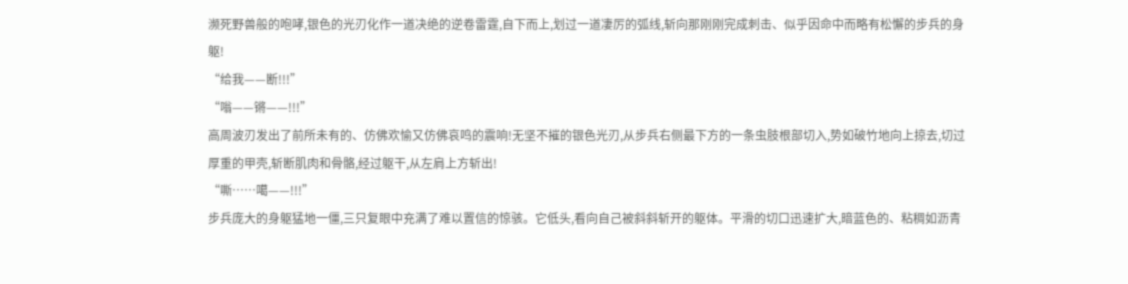濒死野兽般的咆哮,银色的光刃化作一道决绝的逆卷雷霆,自下而上,划过一道凄厉的弧线,斩向那刚刚完成刺击、似乎因命中而略有松懈的步兵的身躯!
“给我——断!!!”
“嗡——锵——!!!”
高周波刃发出了前所未有的、仿佛欢愉又仿佛哀鸣的震响!无坚不摧的银色光刃,从步兵右侧最下方的一条虫肢根部切入,势如破竹地向上掠去,切过厚重的甲壳,斩断肌肉和骨骼,经过躯干,从左肩上方斩出!
“嘶……噶——!!!”
步兵庞大的身躯猛地一僵,三只复眼中充满了难以置信的惊骇。它低头,看向自己被斜斜斩开的躯体。平滑的切口迅速扩大,暗蓝色的、粘稠如沥青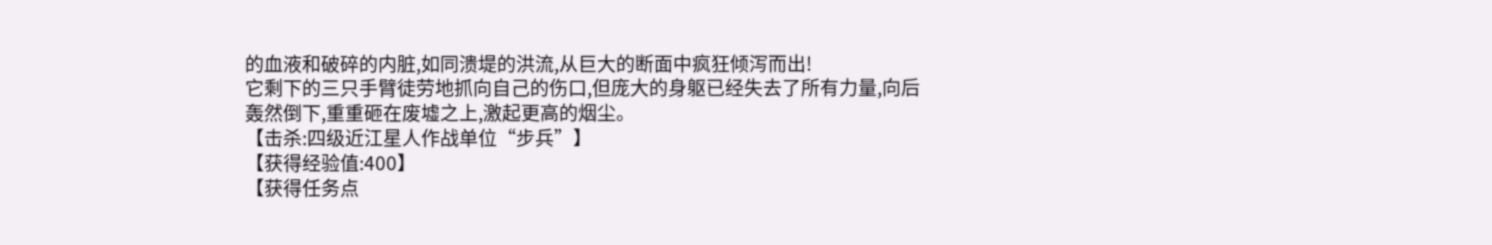的血液和破碎的内脏,如同溃堤的洪流,从巨大的断面中疯狂倾泻而出!
它剩下的三只手臂徒劳地抓向自己的伤口,但庞大的身躯已经失去了所有力量,向后轰然倒下,重重砸在废墟之上,激起更高的烟尘。
【击杀:四级近江星人作战单位“步兵”】
【获得经验值:400】
【获得任务点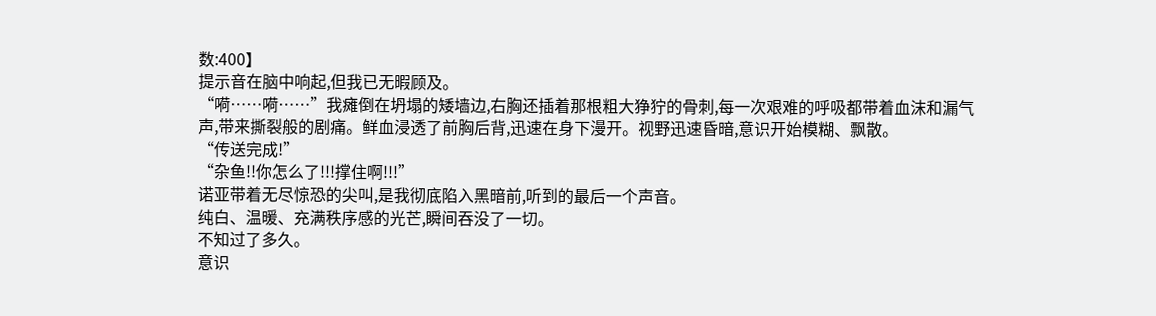数:400】
提示音在脑中响起,但我已无暇顾及。
“嗬……嗬……”我瘫倒在坍塌的矮墙边,右胸还插着那根粗大狰狞的骨刺,每一次艰难的呼吸都带着血沫和漏气声,带来撕裂般的剧痛。鲜血浸透了前胸后背,迅速在身下漫开。视野迅速昏暗,意识开始模糊、飘散。
“传送完成!”
“杂鱼!!你怎么了!!!撑住啊!!!”
诺亚带着无尽惊恐的尖叫,是我彻底陷入黑暗前,听到的最后一个声音。
纯白、温暖、充满秩序感的光芒,瞬间吞没了一切。
不知过了多久。
意识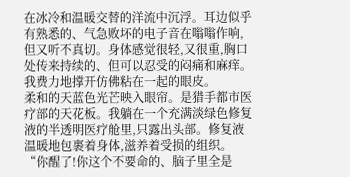在冰冷和温暖交替的洋流中沉浮。耳边似乎有熟悉的、气急败坏的电子音在嗡嗡作响,但又听不真切。身体感觉很轻,又很重,胸口处传来持续的、但可以忍受的闷痛和麻痒。
我费力地撑开仿佛粘在一起的眼皮。
柔和的天蓝色光芒映入眼帘。是猎手都市医疗部的天花板。我躺在一个充满淡绿色修复液的半透明医疗舱里,只露出头部。修复液温暖地包裹着身体,滋养着受损的组织。
“你醒了!你这个不要命的、脑子里全是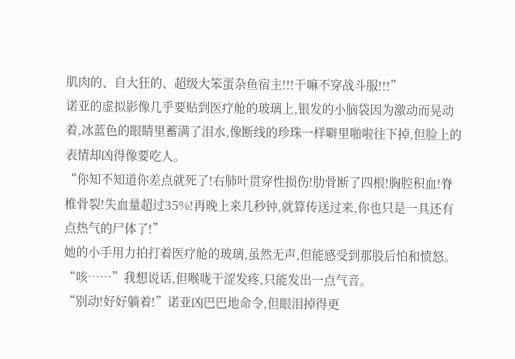肌肉的、自大狂的、超级大笨蛋杂鱼宿主!!!干嘛不穿战斗服!!!”
诺亚的虚拟影像几乎要贴到医疗舱的玻璃上,银发的小脑袋因为激动而晃动着,冰蓝色的眼睛里蓄满了泪水,像断线的珍珠一样噼里啪啦往下掉,但脸上的表情却凶得像要吃人。
“你知不知道你差点就死了!右肺叶贯穿性损伤!肋骨断了四根!胸腔积血!脊椎骨裂!失血量超过35%!再晚上来几秒钟,就算传送过来,你也只是一具还有点热气的尸体了!”
她的小手用力拍打着医疗舱的玻璃,虽然无声,但能感受到那股后怕和愤怒。
“咳……”我想说话,但喉咙干涩发疼,只能发出一点气音。
“别动!好好躺着!”诺亚凶巴巴地命令,但眼泪掉得更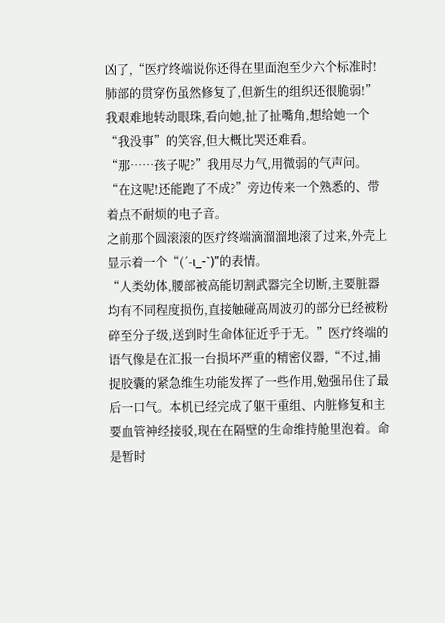凶了,“医疗终端说你还得在里面泡至少六个标准时!肺部的贯穿伤虽然修复了,但新生的组织还很脆弱!”
我艰难地转动眼珠,看向她,扯了扯嘴角,想给她一个“我没事”的笑容,但大概比哭还难看。
“那……孩子呢?”我用尽力气,用微弱的气声问。
“在这呢!还能跑了不成?”旁边传来一个熟悉的、带着点不耐烦的电子音。
之前那个圆滚滚的医疗终端滴溜溜地滚了过来,外壳上显示着一个“(´-ι_-`)”的表情。
“人类幼体,腰部被高能切割武器完全切断,主要脏器均有不同程度损伤,直接触碰高周波刃的部分已经被粉碎至分子级,送到时生命体征近乎于无。”医疗终端的语气像是在汇报一台损坏严重的精密仪器,“不过,捕捉胶囊的紧急维生功能发挥了一些作用,勉强吊住了最后一口气。本机已经完成了躯干重组、内脏修复和主要血管神经接驳,现在在隔壁的生命维持舱里泡着。命是暂时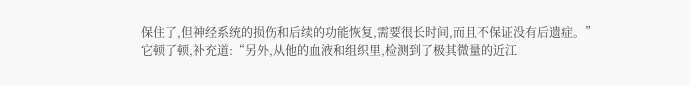保住了,但神经系统的损伤和后续的功能恢复,需要很长时间,而且不保证没有后遗症。”
它顿了顿,补充道:“另外,从他的血液和组织里,检测到了极其微量的近江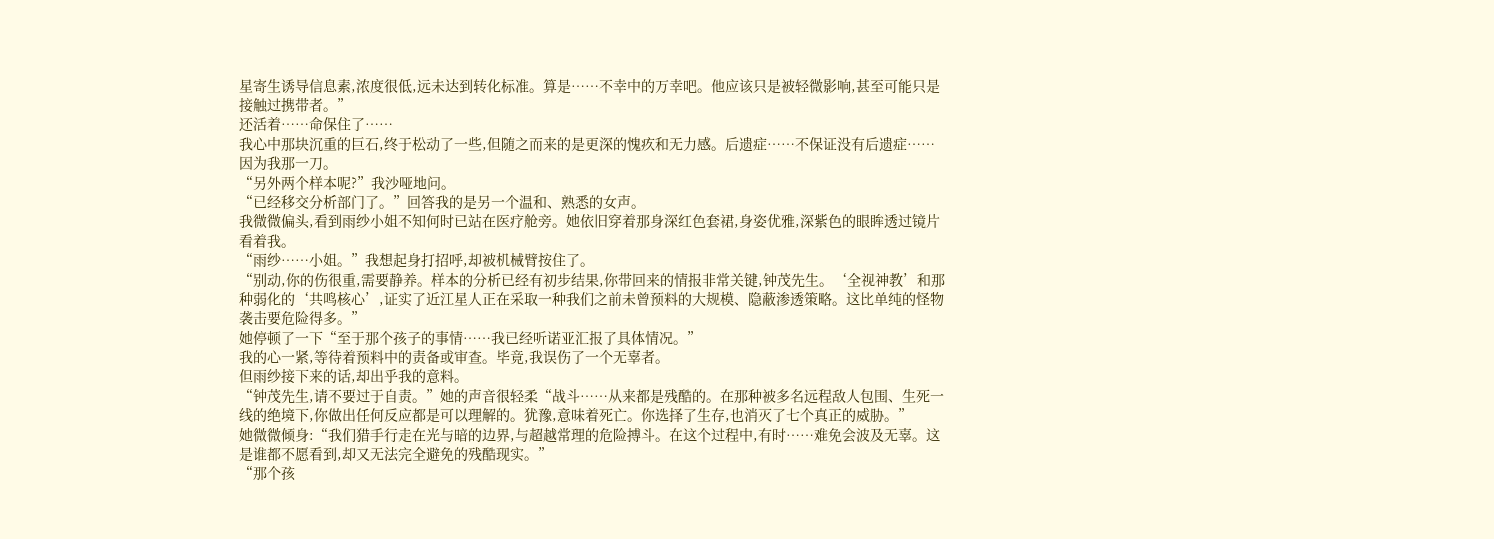星寄生诱导信息素,浓度很低,远未达到转化标准。算是……不幸中的万幸吧。他应该只是被轻微影响,甚至可能只是接触过携带者。”
还活着……命保住了……
我心中那块沉重的巨石,终于松动了一些,但随之而来的是更深的愧疚和无力感。后遗症……不保证没有后遗症……因为我那一刀。
“另外两个样本呢?”我沙哑地问。
“已经移交分析部门了。”回答我的是另一个温和、熟悉的女声。
我微微偏头,看到雨纱小姐不知何时已站在医疗舱旁。她依旧穿着那身深红色套裙,身姿优雅,深紫色的眼眸透过镜片看着我。
“雨纱……小姐。”我想起身打招呼,却被机械臂按住了。
“别动,你的伤很重,需要静养。样本的分析已经有初步结果,你带回来的情报非常关键,钟茂先生。‘全视神教’和那种弱化的‘共鸣核心’,证实了近江星人正在采取一种我们之前未曾预料的大规模、隐蔽渗透策略。这比单纯的怪物袭击要危险得多。”
她停顿了一下“至于那个孩子的事情……我已经听诺亚汇报了具体情况。”
我的心一紧,等待着预料中的责备或审查。毕竟,我误伤了一个无辜者。
但雨纱接下来的话,却出乎我的意料。
“钟茂先生,请不要过于自责。”她的声音很轻柔“战斗……从来都是残酷的。在那种被多名远程敌人包围、生死一线的绝境下,你做出任何反应都是可以理解的。犹豫,意味着死亡。你选择了生存,也消灭了七个真正的威胁。”
她微微倾身:“我们猎手行走在光与暗的边界,与超越常理的危险搏斗。在这个过程中,有时……难免会波及无辜。这是谁都不愿看到,却又无法完全避免的残酷现实。”
“那个孩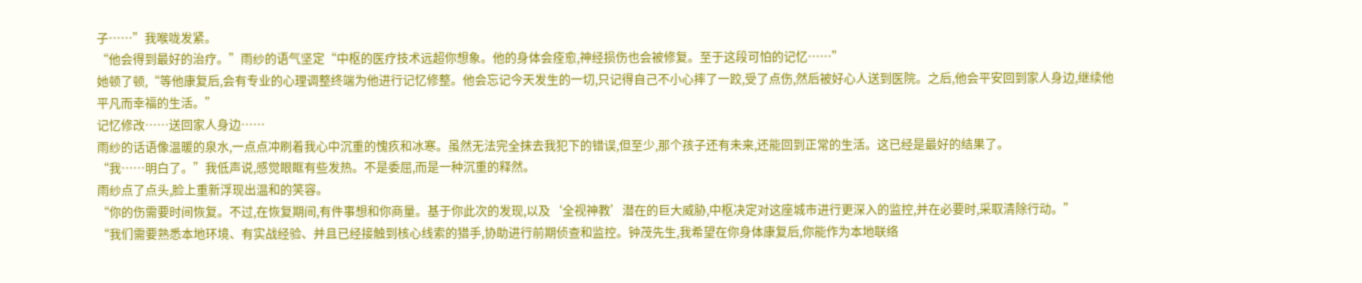子……”我喉咙发紧。
“他会得到最好的治疗。”雨纱的语气坚定“中枢的医疗技术远超你想象。他的身体会痊愈,神经损伤也会被修复。至于这段可怕的记忆……”
她顿了顿,“等他康复后,会有专业的心理调整终端为他进行记忆修整。他会忘记今天发生的一切,只记得自己不小心摔了一跤,受了点伤,然后被好心人送到医院。之后,他会平安回到家人身边,继续他平凡而幸福的生活。”
记忆修改……送回家人身边……
雨纱的话语像温暖的泉水,一点点冲刷着我心中沉重的愧疚和冰寒。虽然无法完全抹去我犯下的错误,但至少,那个孩子还有未来,还能回到正常的生活。这已经是最好的结果了。
“我……明白了。”我低声说,感觉眼眶有些发热。不是委屈,而是一种沉重的释然。
雨纱点了点头,脸上重新浮现出温和的笑容。
“你的伤需要时间恢复。不过,在恢复期间,有件事想和你商量。基于你此次的发现,以及‘全视神教’潜在的巨大威胁,中枢决定对这座城市进行更深入的监控,并在必要时,采取清除行动。”
“我们需要熟悉本地环境、有实战经验、并且已经接触到核心线索的猎手,协助进行前期侦查和监控。钟茂先生,我希望在你身体康复后,你能作为本地联络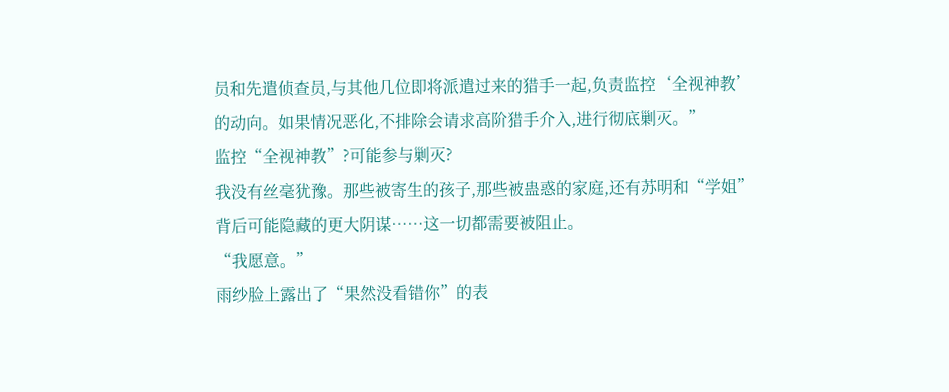员和先遣侦查员,与其他几位即将派遣过来的猎手一起,负责监控‘全视神教’的动向。如果情况恶化,不排除会请求高阶猎手介入,进行彻底剿灭。”
监控“全视神教”?可能参与剿灭?
我没有丝毫犹豫。那些被寄生的孩子,那些被蛊惑的家庭,还有苏明和“学姐”背后可能隐藏的更大阴谋……这一切都需要被阻止。
“我愿意。”
雨纱脸上露出了“果然没看错你”的表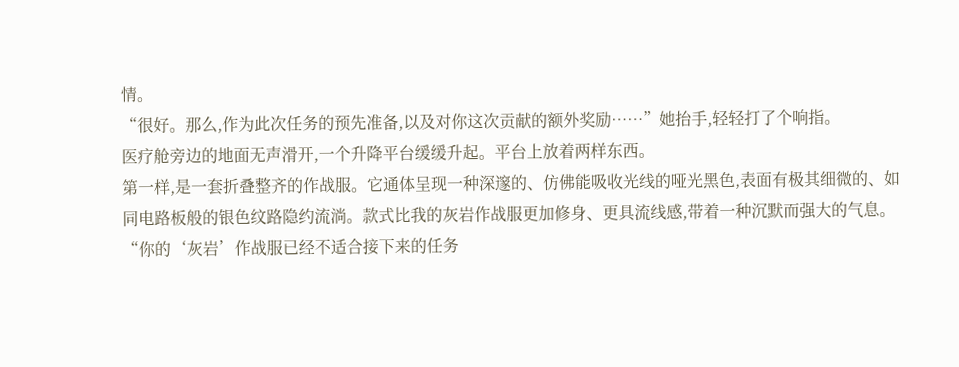情。
“很好。那么,作为此次任务的预先准备,以及对你这次贡献的额外奖励……”她抬手,轻轻打了个响指。
医疗舱旁边的地面无声滑开,一个升降平台缓缓升起。平台上放着两样东西。
第一样,是一套折叠整齐的作战服。它通体呈现一种深邃的、仿佛能吸收光线的哑光黑色,表面有极其细微的、如同电路板般的银色纹路隐约流淌。款式比我的灰岩作战服更加修身、更具流线感,带着一种沉默而强大的气息。
“你的‘灰岩’作战服已经不适合接下来的任务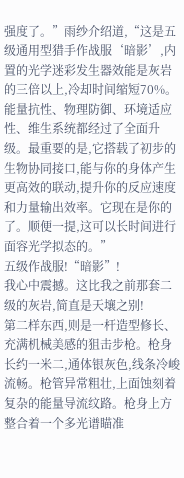强度了。”雨纱介绍道,“这是五级通用型猎手作战服‘暗影’,内置的光学迷彩发生器效能是灰岩的三倍以上,冷却时间缩短70%。能量抗性、物理防御、环境适应性、维生系统都经过了全面升级。最重要的是,它搭载了初步的生物协同接口,能与你的身体产生更高效的联动,提升你的反应速度和力量输出效率。它现在是你的了。顺便一提,这可以长时间进行面容光学拟态的。”
五级作战服!“暗影”!
我心中震撼。这比我之前那套二级的灰岩,简直是天壤之别!
第二样东西,则是一杆造型修长、充满机械美感的狙击步枪。枪身长约一米二,通体银灰色,线条冷峻流畅。枪管异常粗壮,上面蚀刻着复杂的能量导流纹路。枪身上方整合着一个多光谱瞄准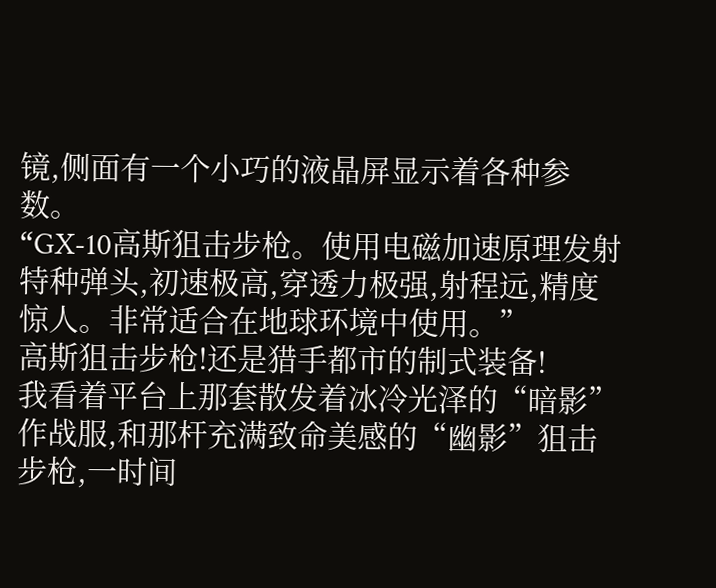镜,侧面有一个小巧的液晶屏显示着各种参数。
“GX-10高斯狙击步枪。使用电磁加速原理发射特种弹头,初速极高,穿透力极强,射程远,精度惊人。非常适合在地球环境中使用。”
高斯狙击步枪!还是猎手都市的制式装备!
我看着平台上那套散发着冰冷光泽的“暗影”作战服,和那杆充满致命美感的“幽影”狙击步枪,一时间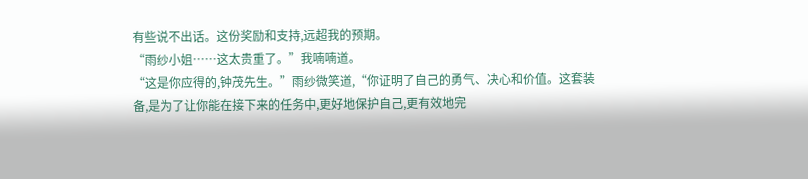有些说不出话。这份奖励和支持,远超我的预期。
“雨纱小姐……这太贵重了。”我喃喃道。
“这是你应得的,钟茂先生。”雨纱微笑道,“你证明了自己的勇气、决心和价值。这套装备,是为了让你能在接下来的任务中,更好地保护自己,更有效地完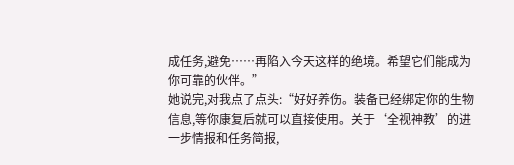成任务,避免……再陷入今天这样的绝境。希望它们能成为你可靠的伙伴。”
她说完,对我点了点头:“好好养伤。装备已经绑定你的生物信息,等你康复后就可以直接使用。关于‘全视神教’的进一步情报和任务简报,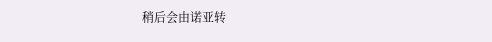稍后会由诺亚转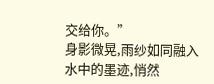交给你。”
身影微晃,雨纱如同融入水中的墨迹,悄然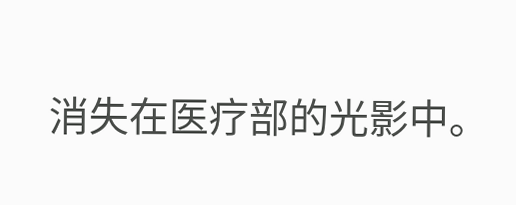消失在医疗部的光影中。